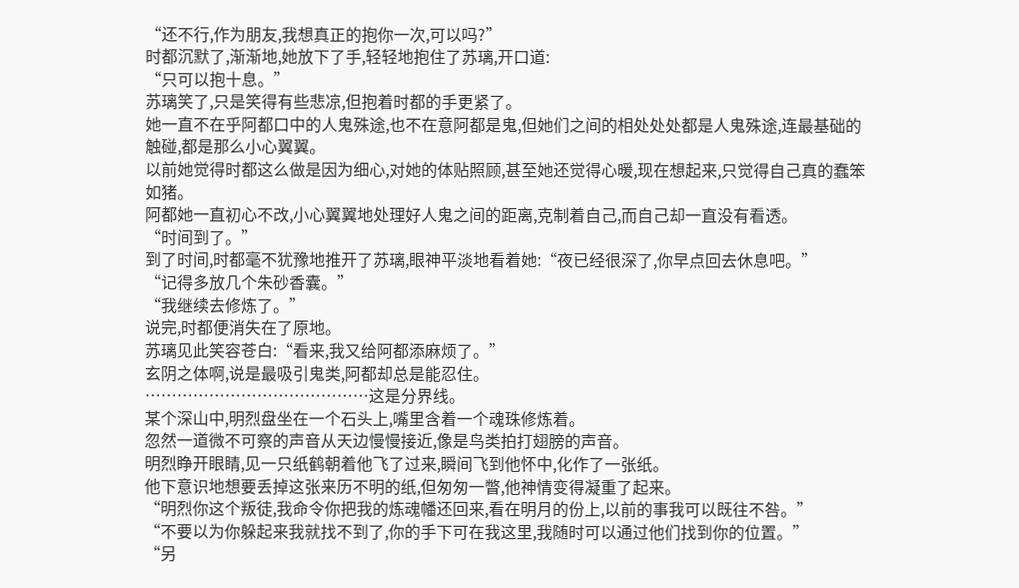“还不行,作为朋友,我想真正的抱你一次,可以吗?”
时都沉默了,渐渐地,她放下了手,轻轻地抱住了苏璃,开口道:
“只可以抱十息。”
苏璃笑了,只是笑得有些悲凉,但抱着时都的手更紧了。
她一直不在乎阿都口中的人鬼殊途,也不在意阿都是鬼,但她们之间的相处处处都是人鬼殊途,连最基础的触碰,都是那么小心翼翼。
以前她觉得时都这么做是因为细心,对她的体贴照顾,甚至她还觉得心暖,现在想起来,只觉得自己真的蠢笨如猪。
阿都她一直初心不改,小心翼翼地处理好人鬼之间的距离,克制着自己,而自己却一直没有看透。
“时间到了。”
到了时间,时都毫不犹豫地推开了苏璃,眼神平淡地看着她:“夜已经很深了,你早点回去休息吧。”
“记得多放几个朱砂香囊。”
“我继续去修炼了。”
说完,时都便消失在了原地。
苏璃见此笑容苍白:“看来,我又给阿都添麻烦了。”
玄阴之体啊,说是最吸引鬼类,阿都却总是能忍住。
……………………………………这是分界线。
某个深山中,明烈盘坐在一个石头上,嘴里含着一个魂珠修炼着。
忽然一道微不可察的声音从天边慢慢接近,像是鸟类拍打翅膀的声音。
明烈睁开眼睛,见一只纸鹤朝着他飞了过来,瞬间飞到他怀中,化作了一张纸。
他下意识地想要丢掉这张来历不明的纸,但匆匆一瞥,他神情变得凝重了起来。
“明烈你这个叛徒,我命令你把我的炼魂幡还回来,看在明月的份上,以前的事我可以既往不咎。”
“不要以为你躲起来我就找不到了,你的手下可在我这里,我随时可以通过他们找到你的位置。”
“另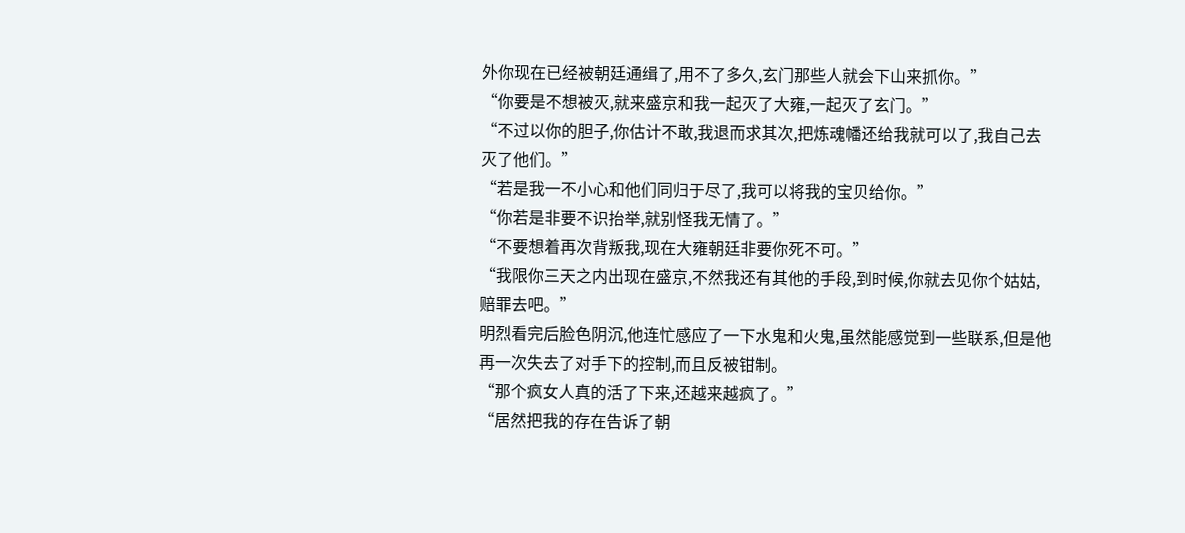外你现在已经被朝廷通缉了,用不了多久,玄门那些人就会下山来抓你。”
“你要是不想被灭,就来盛京和我一起灭了大雍,一起灭了玄门。”
“不过以你的胆子,你估计不敢,我退而求其次,把炼魂幡还给我就可以了,我自己去灭了他们。”
“若是我一不小心和他们同归于尽了,我可以将我的宝贝给你。”
“你若是非要不识抬举,就别怪我无情了。”
“不要想着再次背叛我,现在大雍朝廷非要你死不可。”
“我限你三天之内出现在盛京,不然我还有其他的手段,到时候,你就去见你个姑姑,赔罪去吧。”
明烈看完后脸色阴沉,他连忙感应了一下水鬼和火鬼,虽然能感觉到一些联系,但是他再一次失去了对手下的控制,而且反被钳制。
“那个疯女人真的活了下来,还越来越疯了。”
“居然把我的存在告诉了朝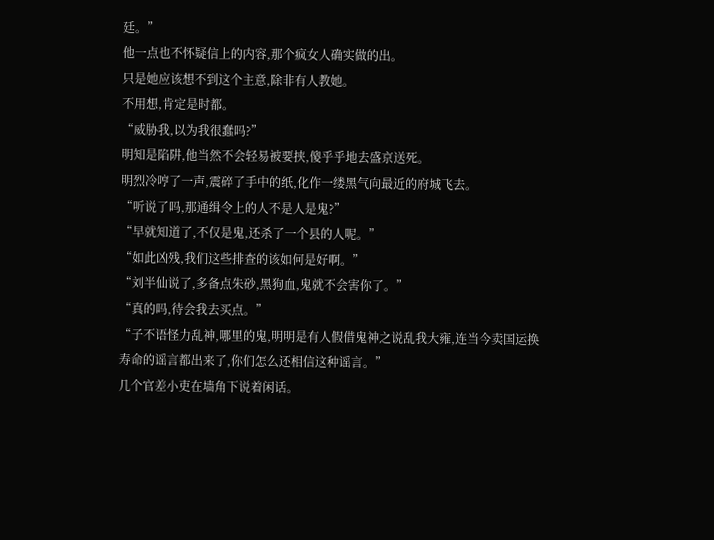廷。”
他一点也不怀疑信上的内容,那个疯女人确实做的出。
只是她应该想不到这个主意,除非有人教她。
不用想,肯定是时都。
“威胁我,以为我很蠢吗?”
明知是陷阱,他当然不会轻易被要挟,傻乎乎地去盛京送死。
明烈冷哼了一声,震碎了手中的纸,化作一缕黑气向最近的府城飞去。
“听说了吗,那通缉令上的人不是人是鬼?”
“早就知道了,不仅是鬼,还杀了一个县的人呢。”
“如此凶残,我们这些排查的该如何是好啊。”
“刘半仙说了,多备点朱砂,黑狗血,鬼就不会害你了。”
“真的吗,待会我去买点。”
“子不语怪力乱神,哪里的鬼,明明是有人假借鬼神之说乱我大雍,连当今卖国运换寿命的谣言都出来了,你们怎么还相信这种谣言。”
几个官差小吏在墙角下说着闲话。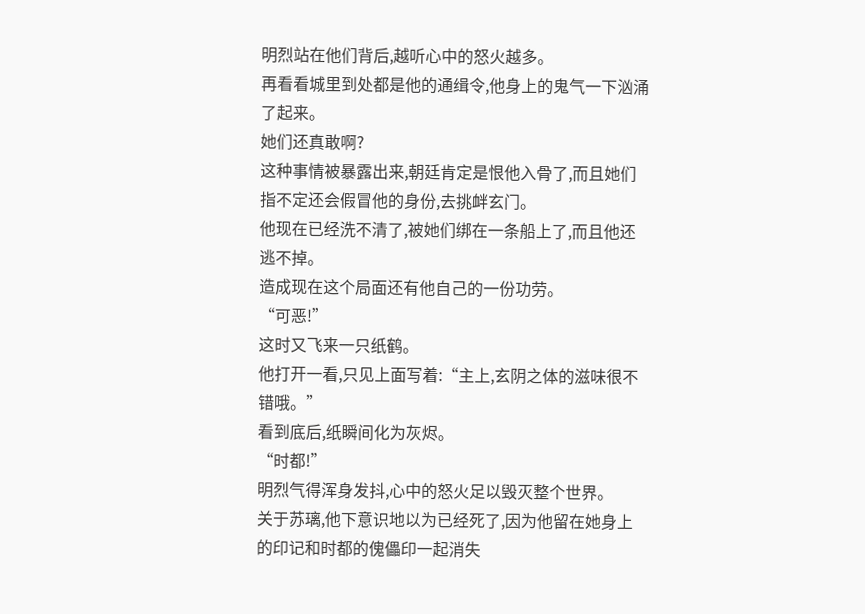明烈站在他们背后,越听心中的怒火越多。
再看看城里到处都是他的通缉令,他身上的鬼气一下汹涌了起来。
她们还真敢啊?
这种事情被暴露出来,朝廷肯定是恨他入骨了,而且她们指不定还会假冒他的身份,去挑衅玄门。
他现在已经洗不清了,被她们绑在一条船上了,而且他还逃不掉。
造成现在这个局面还有他自己的一份功劳。
“可恶!”
这时又飞来一只纸鹤。
他打开一看,只见上面写着:“主上,玄阴之体的滋味很不错哦。”
看到底后,纸瞬间化为灰烬。
“时都!”
明烈气得浑身发抖,心中的怒火足以毁灭整个世界。
关于苏璃,他下意识地以为已经死了,因为他留在她身上的印记和时都的傀儡印一起消失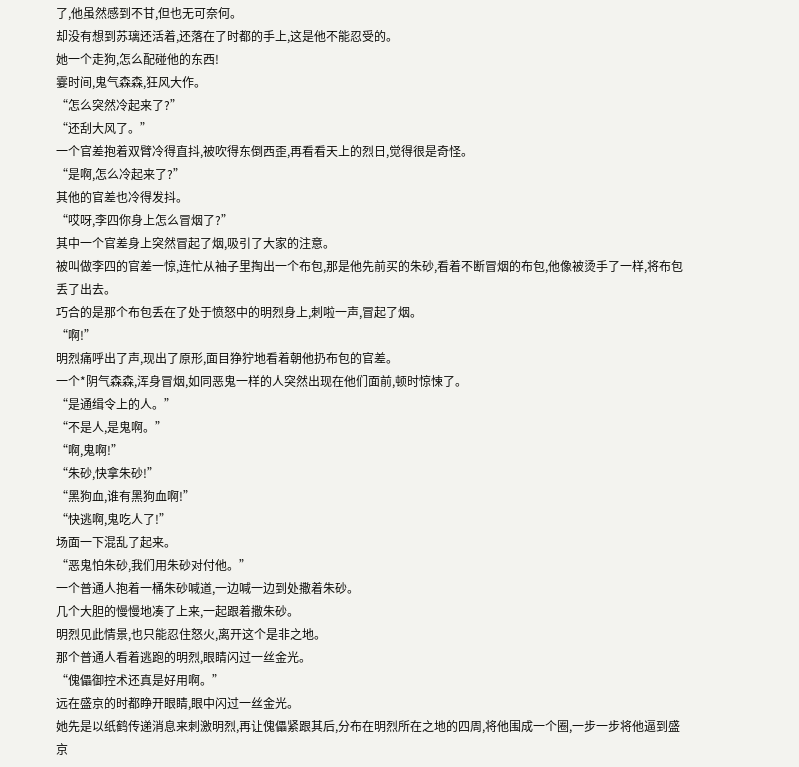了,他虽然感到不甘,但也无可奈何。
却没有想到苏璃还活着,还落在了时都的手上,这是他不能忍受的。
她一个走狗,怎么配碰他的东西!
霎时间,鬼气森森,狂风大作。
“怎么突然冷起来了?”
“还刮大风了。”
一个官差抱着双臂冷得直抖,被吹得东倒西歪,再看看天上的烈日,觉得很是奇怪。
“是啊,怎么冷起来了?”
其他的官差也冷得发抖。
“哎呀,李四你身上怎么冒烟了?”
其中一个官差身上突然冒起了烟,吸引了大家的注意。
被叫做李四的官差一惊,连忙从袖子里掏出一个布包,那是他先前买的朱砂,看着不断冒烟的布包,他像被烫手了一样,将布包丢了出去。
巧合的是那个布包丢在了处于愤怒中的明烈身上,刺啦一声,冒起了烟。
“啊!”
明烈痛呼出了声,现出了原形,面目狰狞地看着朝他扔布包的官差。
一个*阴气森森,浑身冒烟,如同恶鬼一样的人突然出现在他们面前,顿时惊悚了。
“是通缉令上的人。”
“不是人,是鬼啊。”
“啊,鬼啊!”
“朱砂,快拿朱砂!”
“黑狗血,谁有黑狗血啊!”
“快逃啊,鬼吃人了!”
场面一下混乱了起来。
“恶鬼怕朱砂,我们用朱砂对付他。”
一个普通人抱着一桶朱砂喊道,一边喊一边到处撒着朱砂。
几个大胆的慢慢地凑了上来,一起跟着撒朱砂。
明烈见此情景,也只能忍住怒火,离开这个是非之地。
那个普通人看着逃跑的明烈,眼睛闪过一丝金光。
“傀儡御控术还真是好用啊。”
远在盛京的时都睁开眼睛,眼中闪过一丝金光。
她先是以纸鹤传递消息来刺激明烈,再让傀儡紧跟其后,分布在明烈所在之地的四周,将他围成一个圈,一步一步将他逼到盛京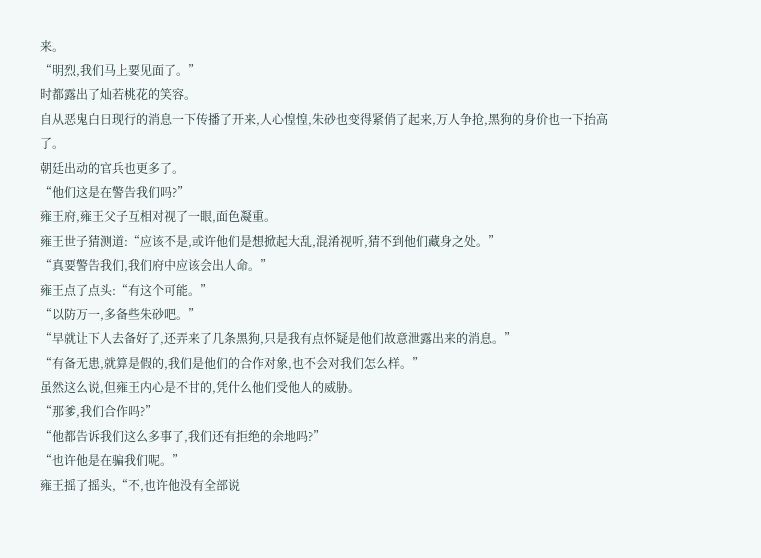来。
“明烈,我们马上要见面了。”
时都露出了灿若桃花的笑容。
自从恶鬼白日现行的消息一下传播了开来,人心惶惶,朱砂也变得紧俏了起来,万人争抢,黑狗的身价也一下抬高了。
朝廷出动的官兵也更多了。
“他们这是在警告我们吗?”
雍王府,雍王父子互相对视了一眼,面色凝重。
雍王世子猜测道:“应该不是,或许他们是想掀起大乱,混淆视听,猜不到他们藏身之处。”
“真要警告我们,我们府中应该会出人命。”
雍王点了点头:“有这个可能。”
“以防万一,多备些朱砂吧。”
“早就让下人去备好了,还弄来了几条黑狗,只是我有点怀疑是他们故意泄露出来的消息。”
“有备无患,就算是假的,我们是他们的合作对象,也不会对我们怎么样。”
虽然这么说,但雍王内心是不甘的,凭什么他们受他人的威胁。
“那爹,我们合作吗?”
“他都告诉我们这么多事了,我们还有拒绝的余地吗?”
“也许他是在骗我们呢。”
雍王摇了摇头,“不,也许他没有全部说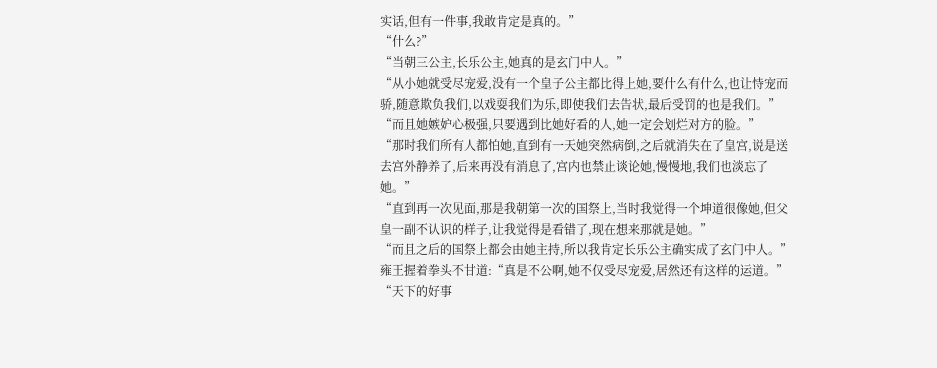实话,但有一件事,我敢肯定是真的。”
“什么?”
“当朝三公主,长乐公主,她真的是玄门中人。”
“从小她就受尽宠爱,没有一个皇子公主都比得上她,要什么有什么,也让恃宠而骄,随意欺负我们,以戏耍我们为乐,即使我们去告状,最后受罚的也是我们。”
“而且她嫉妒心极强,只要遇到比她好看的人,她一定会划烂对方的脸。”
“那时我们所有人都怕她,直到有一天她突然病倒,之后就消失在了皇宫,说是送去宫外静养了,后来再没有消息了,宫内也禁止谈论她,慢慢地,我们也淡忘了她。”
“直到再一次见面,那是我朝第一次的国祭上,当时我觉得一个坤道很像她,但父皇一副不认识的样子,让我觉得是看错了,现在想来那就是她。”
“而且之后的国祭上都会由她主持,所以我肯定长乐公主确实成了玄门中人。”
雍王握着拳头不甘道:“真是不公啊,她不仅受尽宠爱,居然还有这样的运道。”
“天下的好事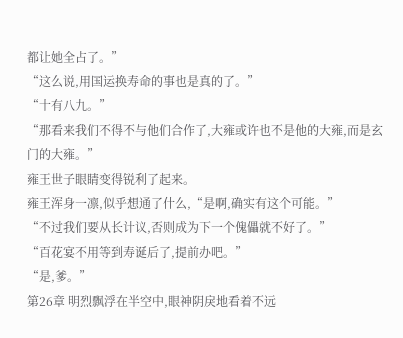都让她全占了。”
“这么说,用国运换寿命的事也是真的了。”
“十有八九。”
“那看来我们不得不与他们合作了,大雍或许也不是他的大雍,而是玄门的大雍。”
雍王世子眼睛变得锐利了起来。
雍王浑身一凛,似乎想通了什么,“是啊,确实有这个可能。”
“不过我们要从长计议,否则成为下一个傀儡就不好了。”
“百花宴不用等到寿诞后了,提前办吧。”
“是,爹。”
第26章 明烈飘浮在半空中,眼神阴戾地看着不远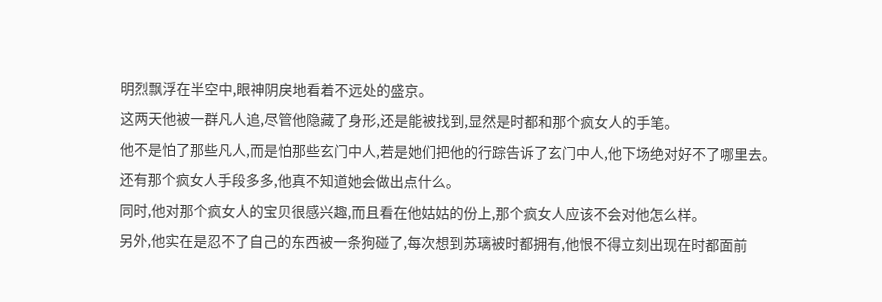明烈飘浮在半空中,眼神阴戾地看着不远处的盛京。
这两天他被一群凡人追,尽管他隐藏了身形,还是能被找到,显然是时都和那个疯女人的手笔。
他不是怕了那些凡人,而是怕那些玄门中人,若是她们把他的行踪告诉了玄门中人,他下场绝对好不了哪里去。
还有那个疯女人手段多多,他真不知道她会做出点什么。
同时,他对那个疯女人的宝贝很感兴趣,而且看在他姑姑的份上,那个疯女人应该不会对他怎么样。
另外,他实在是忍不了自己的东西被一条狗碰了,每次想到苏璃被时都拥有,他恨不得立刻出现在时都面前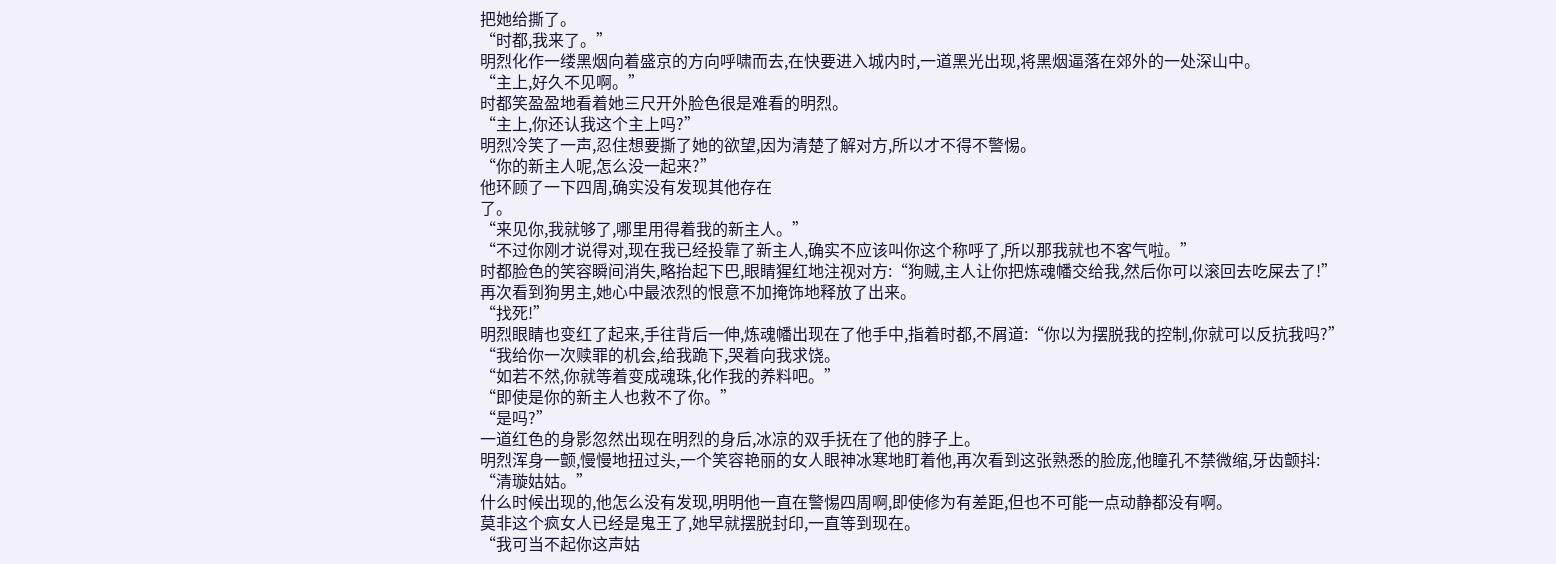把她给撕了。
“时都,我来了。”
明烈化作一缕黑烟向着盛京的方向呼啸而去,在快要进入城内时,一道黑光出现,将黑烟逼落在郊外的一处深山中。
“主上,好久不见啊。”
时都笑盈盈地看着她三尺开外脸色很是难看的明烈。
“主上,你还认我这个主上吗?”
明烈冷笑了一声,忍住想要撕了她的欲望,因为清楚了解对方,所以才不得不警惕。
“你的新主人呢,怎么没一起来?”
他环顾了一下四周,确实没有发现其他存在
了。
“来见你,我就够了,哪里用得着我的新主人。”
“不过你刚才说得对,现在我已经投靠了新主人,确实不应该叫你这个称呼了,所以那我就也不客气啦。”
时都脸色的笑容瞬间消失,略抬起下巴,眼睛猩红地注视对方:“狗贼,主人让你把炼魂幡交给我,然后你可以滚回去吃屎去了!”
再次看到狗男主,她心中最浓烈的恨意不加掩饰地释放了出来。
“找死!”
明烈眼睛也变红了起来,手往背后一伸,炼魂幡出现在了他手中,指着时都,不屑道:“你以为摆脱我的控制,你就可以反抗我吗?”
“我给你一次赎罪的机会,给我跪下,哭着向我求饶。
“如若不然,你就等着变成魂珠,化作我的养料吧。”
“即使是你的新主人也救不了你。”
“是吗?”
一道红色的身影忽然出现在明烈的身后,冰凉的双手抚在了他的脖子上。
明烈浑身一颤,慢慢地扭过头,一个笑容艳丽的女人眼神冰寒地盯着他,再次看到这张熟悉的脸庞,他瞳孔不禁微缩,牙齿颤抖:
“清璇姑姑。”
什么时候出现的,他怎么没有发现,明明他一直在警惕四周啊,即使修为有差距,但也不可能一点动静都没有啊。
莫非这个疯女人已经是鬼王了,她早就摆脱封印,一直等到现在。
“我可当不起你这声姑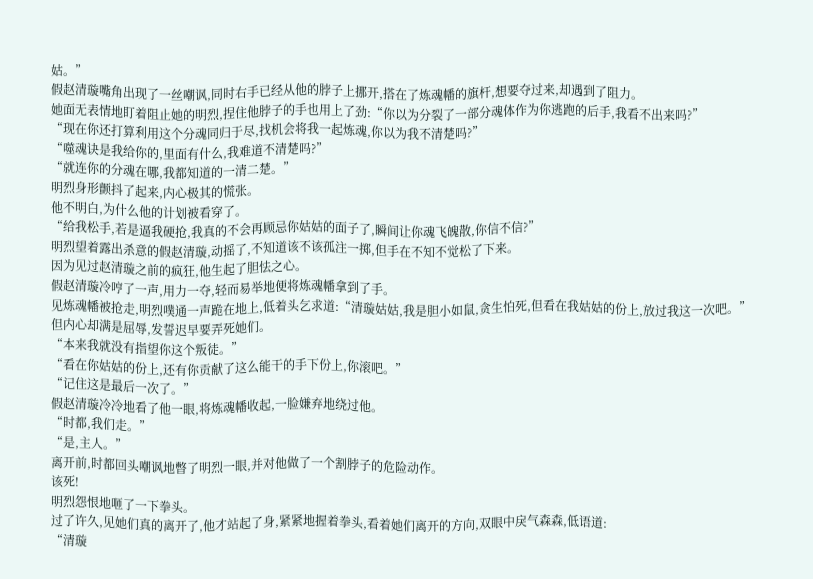姑。”
假赵清璇嘴角出现了一丝嘲讽,同时右手已经从他的脖子上挪开,搭在了炼魂幡的旗杆,想要夺过来,却遇到了阻力。
她面无表情地盯着阻止她的明烈,捏住他脖子的手也用上了劲:“你以为分裂了一部分魂体作为你逃跑的后手,我看不出来吗?”
“现在你还打算利用这个分魂同归于尽,找机会将我一起炼魂,你以为我不清楚吗?”
“噬魂诀是我给你的,里面有什么,我难道不清楚吗?”
“就连你的分魂在哪,我都知道的一清二楚。”
明烈身形颤抖了起来,内心极其的慌张。
他不明白,为什么他的计划被看穿了。
“给我松手,若是逼我硬抢,我真的不会再顾忌你姑姑的面子了,瞬间让你魂飞魄散,你信不信?”
明烈望着露出杀意的假赵清璇,动摇了,不知道该不该孤注一掷,但手在不知不觉松了下来。
因为见过赵清璇之前的疯狂,他生起了胆怯之心。
假赵清璇冷哼了一声,用力一夺,轻而易举地便将炼魂幡拿到了手。
见炼魂幡被抢走,明烈噗通一声跪在地上,低着头乞求道:“清璇姑姑,我是胆小如鼠,贪生怕死,但看在我姑姑的份上,放过我这一次吧。”
但内心却满是屈辱,发誓迟早要弄死她们。
“本来我就没有指望你这个叛徒。”
“看在你姑姑的份上,还有你贡献了这么能干的手下份上,你滚吧。”
“记住这是最后一次了。”
假赵清璇冷冷地看了他一眼,将炼魂幡收起,一脸嫌弃地绕过他。
“时都,我们走。”
“是,主人。”
离开前,时都回头嘲讽地暼了明烈一眼,并对他做了一个割脖子的危险动作。
该死!
明烈怨恨地咂了一下拳头。
过了许久,见她们真的离开了,他才站起了身,紧紧地握着拳头,看着她们离开的方向,双眼中戾气森森,低语道:
“清璇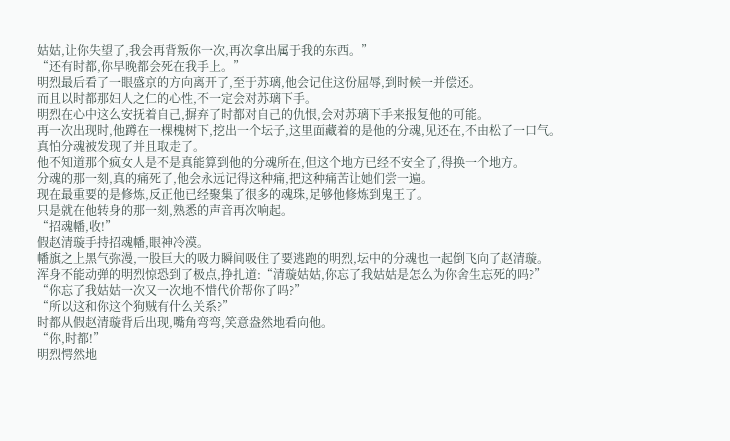姑姑,让你失望了,我会再背叛你一次,再次拿出属于我的东西。”
“还有时都,你早晚都会死在我手上。”
明烈最后看了一眼盛京的方向离开了,至于苏璃,他会记住这份屈辱,到时候一并偿还。
而且以时都那妇人之仁的心性,不一定会对苏璃下手。
明烈在心中这么安抚着自己,摒弃了时都对自己的仇恨,会对苏璃下手来报复他的可能。
再一次出现时,他蹲在一棵槐树下,挖出一个坛子,这里面藏着的是他的分魂,见还在,不由松了一口气。
真怕分魂被发现了并且取走了。
他不知道那个疯女人是不是真能算到他的分魂所在,但这个地方已经不安全了,得换一个地方。
分魂的那一刻,真的痛死了,他会永远记得这种痛,把这种痛苦让她们尝一遍。
现在最重要的是修炼,反正他已经聚集了很多的魂珠,足够他修炼到鬼王了。
只是就在他转身的那一刻,熟悉的声音再次响起。
“招魂幡,收!”
假赵清璇手持招魂幡,眼神冷漠。
幡旗之上黑气弥漫,一股巨大的吸力瞬间吸住了要逃跑的明烈,坛中的分魂也一起倒飞向了赵清璇。
浑身不能动弹的明烈惊恐到了极点,挣扎道:“清璇姑姑,你忘了我姑姑是怎么为你舍生忘死的吗?”
“你忘了我姑姑一次又一次地不惜代价帮你了吗?”
“所以这和你这个狗贼有什么关系?”
时都从假赵清璇背后出现,嘴角弯弯,笑意盎然地看向他。
“你,时都!”
明烈愕然地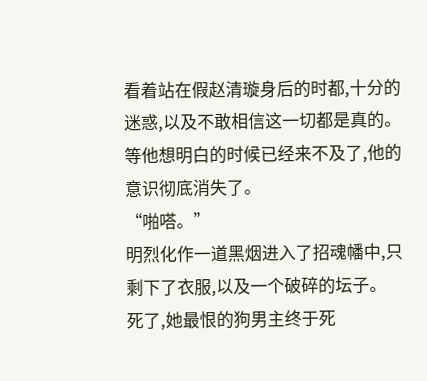看着站在假赵清璇身后的时都,十分的迷惑,以及不敢相信这一切都是真的。
等他想明白的时候已经来不及了,他的意识彻底消失了。
“啪嗒。”
明烈化作一道黑烟进入了招魂幡中,只剩下了衣服,以及一个破碎的坛子。
死了,她最恨的狗男主终于死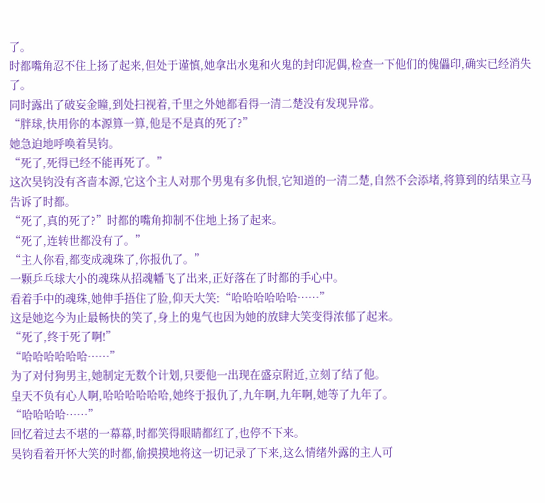了。
时都嘴角忍不住上扬了起来,但处于谨慎,她拿出水鬼和火鬼的封印泥偶,检查一下他们的傀儡印,确实已经消失了。
同时露出了破妄金瞳,到处扫视着,千里之外她都看得一清二楚没有发现异常。
“胖球,快用你的本源算一算,他是不是真的死了?”
她急迫地呼唤着昊钧。
“死了,死得已经不能再死了。”
这次昊钧没有吝啬本源,它这个主人对那个男鬼有多仇恨,它知道的一清二楚,自然不会添堵,将算到的结果立马告诉了时都。
“死了,真的死了?”时都的嘴角抑制不住地上扬了起来。
“死了,连转世都没有了。”
“主人你看,都变成魂珠了,你报仇了。”
一颗乒乓球大小的魂珠从招魂幡飞了出来,正好落在了时都的手心中。
看着手中的魂珠,她伸手捂住了脸,仰天大笑:“哈哈哈哈哈哈……”
这是她迄今为止最畅快的笑了,身上的鬼气也因为她的放肆大笑变得浓郁了起来。
“死了,终于死了啊!”
“哈哈哈哈哈哈……”
为了对付狗男主,她制定无数个计划,只要他一出现在盛京附近,立刻了结了他。
皇天不负有心人啊,哈哈哈哈哈哈,她终于报仇了,九年啊,九年啊,她等了九年了。
“哈哈哈哈……”
回忆着过去不堪的一幕幕,时都笑得眼睛都红了,也停不下来。
昊钧看着开怀大笑的时都,偷摸摸地将这一切记录了下来,这么情绪外露的主人可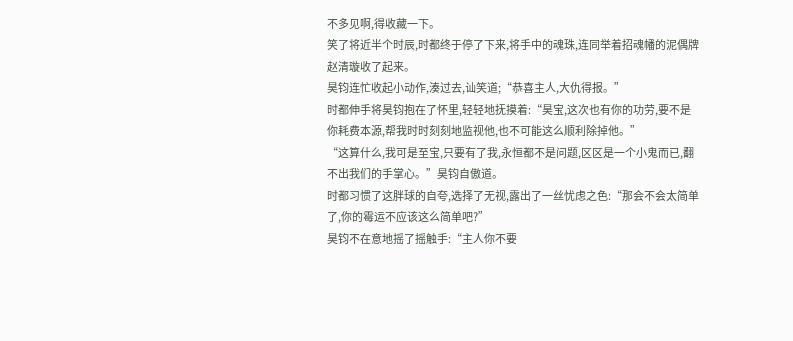不多见啊,得收藏一下。
笑了将近半个时辰,时都终于停了下来,将手中的魂珠,连同举着招魂幡的泥偶牌赵清璇收了起来。
昊钧连忙收起小动作,湊过去,讪笑道;“恭喜主人,大仇得报。”
时都伸手将昊钧抱在了怀里,轻轻地抚摸着:“昊宝,这次也有你的功劳,要不是你耗费本源,帮我时时刻刻地监视他,也不可能这么顺利除掉他。”
“这算什么,我可是至宝,只要有了我,永恒都不是问题,区区是一个小鬼而已,翻不出我们的手掌心。”昊钧自傲道。
时都习惯了这胖球的自夸,选择了无视,露出了一丝忧虑之色:“那会不会太简单了,你的霉运不应该这么简单吧?”
昊钧不在意地摇了摇触手:“主人你不要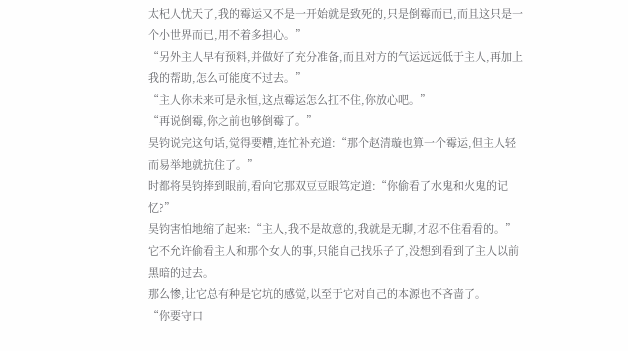太杞人忧天了,我的霉运又不是一开始就是致死的,只是倒霉而已,而且这只是一个小世界而已,用不着多担心。”
“另外主人早有预料,并做好了充分准备,而且对方的气运远远低于主人,再加上我的帮助,怎么可能度不过去。”
“主人你未来可是永恒,这点霉运怎么扛不住,你放心吧。”
“再说倒霉,你之前也够倒霉了。”
昊钧说完这句话,觉得要糟,连忙补充道:“那个赵清璇也算一个霉运,但主人轻而易举地就抗住了。”
时都将昊钧捧到眼前,看向它那双豆豆眼笃定道:“你偷看了水鬼和火鬼的记忆?”
昊钧害怕地缩了起来:“主人,我不是故意的,我就是无聊,才忍不住看看的。”
它不允许偷看主人和那个女人的事,只能自己找乐子了,没想到看到了主人以前黑暗的过去。
那么惨,让它总有种是它坑的感觉,以至于它对自己的本源也不吝啬了。
“你要守口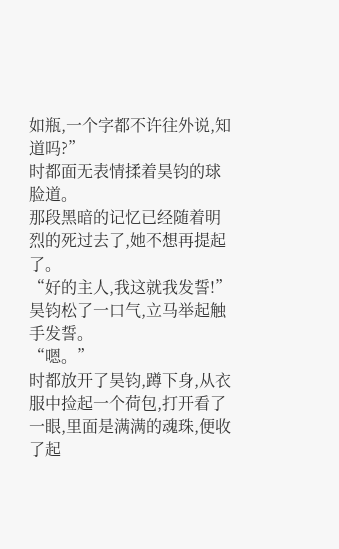如瓶,一个字都不许往外说,知道吗?”
时都面无表情揉着昊钧的球脸道。
那段黑暗的记忆已经随着明烈的死过去了,她不想再提起了。
“好的主人,我这就我发誓!”
昊钧松了一口气,立马举起触手发誓。
“嗯。”
时都放开了昊钧,蹲下身,从衣服中捡起一个荷包,打开看了一眼,里面是满满的魂珠,便收了起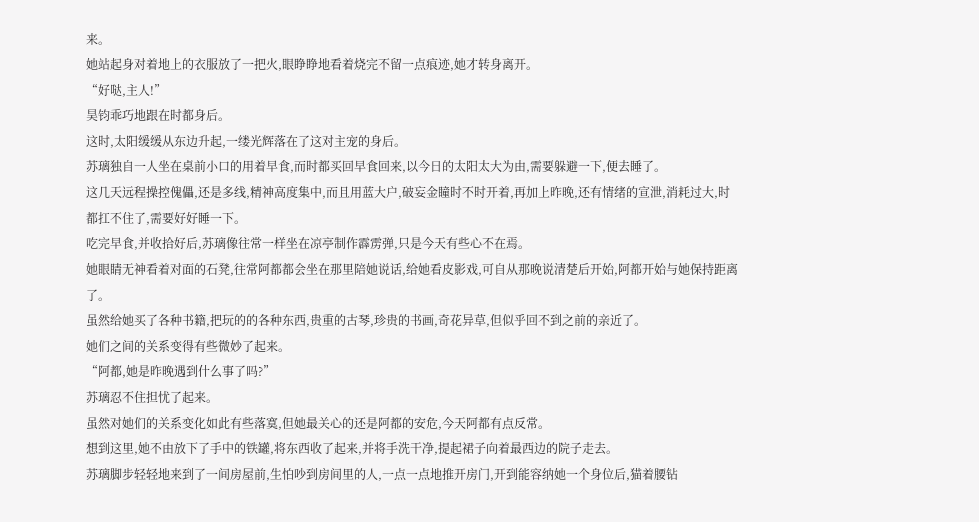来。
她站起身对着地上的衣服放了一把火,眼睁睁地看着烧完不留一点痕迹,她才转身离开。
“好哒,主人!”
昊钧乖巧地跟在时都身后。
这时,太阳缓缓从东边升起,一缕光辉落在了这对主宠的身后。
苏璃独自一人坐在桌前小口的用着早食,而时都买回早食回来,以今日的太阳太大为由,需要躲避一下,便去睡了。
这几天远程操控傀儡,还是多线,精神高度集中,而且用蓝大户,破妄金瞳时不时开着,再加上昨晚,还有情绪的宣泄,消耗过大,时都扛不住了,需要好好睡一下。
吃完早食,并收拾好后,苏璃像往常一样坐在凉亭制作霹雳弹,只是今天有些心不在焉。
她眼睛无神看着对面的石凳,往常阿都都会坐在那里陪她说话,给她看皮影戏,可自从那晚说清楚后开始,阿都开始与她保持距离了。
虽然给她买了各种书籍,把玩的的各种东西,贵重的古琴,珍贵的书画,奇花异草,但似乎回不到之前的亲近了。
她们之间的关系变得有些微妙了起来。
“阿都,她是昨晚遇到什么事了吗?”
苏璃忍不住担忧了起来。
虽然对她们的关系变化如此有些落寞,但她最关心的还是阿都的安危,今天阿都有点反常。
想到这里,她不由放下了手中的铁罐,将东西收了起来,并将手洗干净,提起裙子向着最西边的院子走去。
苏璃脚步轻轻地来到了一间房屋前,生怕吵到房间里的人,一点一点地推开房门,开到能容纳她一个身位后,猫着腰钻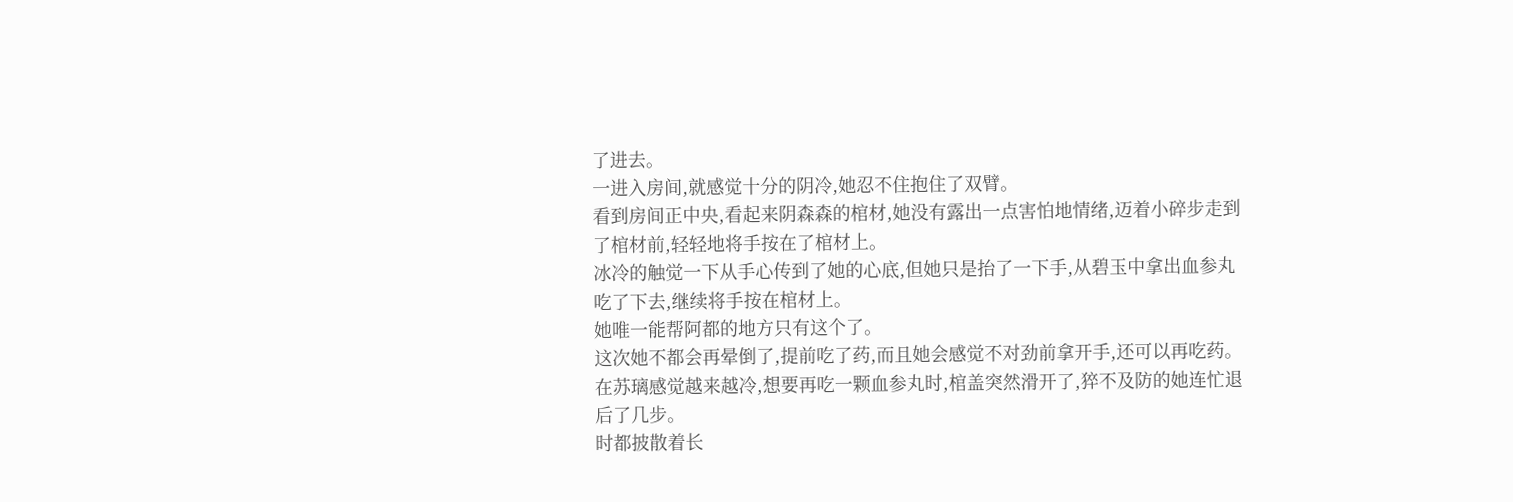了进去。
一进入房间,就感觉十分的阴冷,她忍不住抱住了双臂。
看到房间正中央,看起来阴森森的棺材,她没有露出一点害怕地情绪,迈着小碎步走到了棺材前,轻轻地将手按在了棺材上。
冰冷的触觉一下从手心传到了她的心底,但她只是抬了一下手,从碧玉中拿出血参丸吃了下去,继续将手按在棺材上。
她唯一能帮阿都的地方只有这个了。
这次她不都会再晕倒了,提前吃了药,而且她会感觉不对劲前拿开手,还可以再吃药。
在苏璃感觉越来越冷,想要再吃一颗血参丸时,棺盖突然滑开了,猝不及防的她连忙退后了几步。
时都披散着长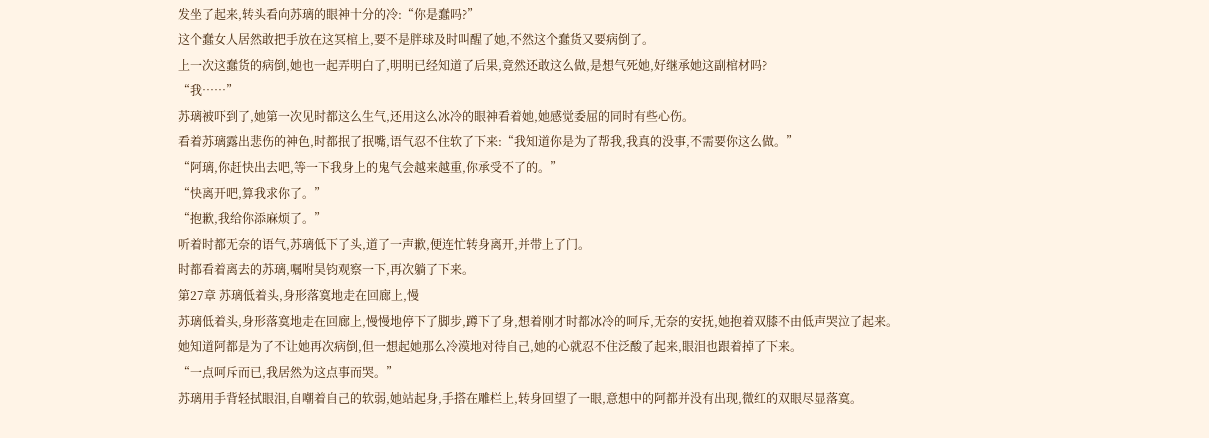发坐了起来,转头看向苏璃的眼神十分的冷:“你是蠢吗?”
这个蠢女人居然敢把手放在这冥棺上,要不是胖球及时叫醒了她,不然这个蠢货又要病倒了。
上一次这蠢货的病倒,她也一起弄明白了,明明已经知道了后果,竟然还敢这么做,是想气死她,好继承她这副棺材吗?
“我……”
苏璃被吓到了,她第一次见时都这么生气,还用这么冰冷的眼神看着她,她感觉委屈的同时有些心伤。
看着苏璃露出悲伤的神色,时都抿了抿嘴,语气忍不住软了下来:“我知道你是为了帮我,我真的没事,不需要你这么做。”
“阿璃,你赶快出去吧,等一下我身上的鬼气会越来越重,你承受不了的。”
“快离开吧,算我求你了。”
“抱歉,我给你添麻烦了。”
听着时都无奈的语气,苏璃低下了头,道了一声歉,便连忙转身离开,并带上了门。
时都看着离去的苏璃,嘱咐昊钧观察一下,再次躺了下来。
第27章 苏璃低着头,身形落寞地走在回廊上,慢
苏璃低着头,身形落寞地走在回廊上,慢慢地停下了脚步,蹲下了身,想着刚才时都冰冷的呵斥,无奈的安抚,她抱着双膝不由低声哭泣了起来。
她知道阿都是为了不让她再次病倒,但一想起她那么冷漠地对待自己,她的心就忍不住泛酸了起来,眼泪也跟着掉了下来。
“一点呵斥而已,我居然为这点事而哭。”
苏璃用手背轻拭眼泪,自嘲着自己的软弱,她站起身,手搭在雕栏上,转身回望了一眼,意想中的阿都并没有出现,微红的双眼尽显落寞。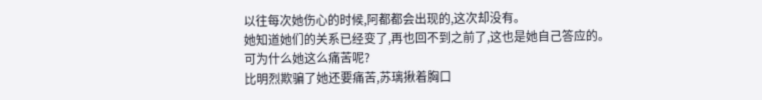以往每次她伤心的时候,阿都都会出现的,这次却没有。
她知道她们的关系已经变了,再也回不到之前了,这也是她自己答应的。
可为什么她这么痛苦呢?
比明烈欺骗了她还要痛苦,苏璃揪着胸口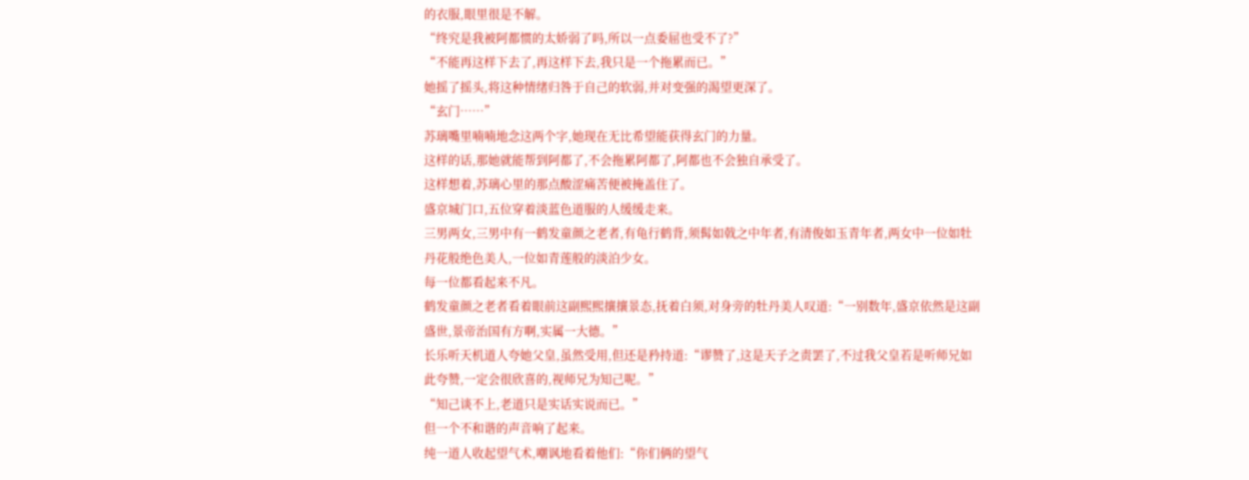的衣服,眼里很是不解。
“终究是我被阿都惯的太娇弱了吗,所以一点委屈也受不了?”
“不能再这样下去了,再这样下去,我只是一个拖累而已。”
她摇了摇头,将这种情绪归咎于自己的软弱,并对变强的渴望更深了。
“玄门……”
苏璃嘴里喃喃地念这两个字,她现在无比希望能获得玄门的力量。
这样的话,那她就能帮到阿都了,不会拖累阿都了,阿都也不会独自承受了。
这样想着,苏璃心里的那点酸涩痛苦便被掩盖住了。
盛京城门口,五位穿着淡蓝色道服的人缓缓走来。
三男两女,三男中有一鹤发童颜之老者,有龟行鹤背,须髯如戟之中年者,有清俊如玉青年者,两女中一位如牡丹花般绝色美人,一位如青莲般的淡泊少女。
每一位都看起来不凡。
鹤发童颜之老者看着眼前这副熙熙攘攘景态,抚着白须,对身旁的牡丹美人叹道:“一别数年,盛京依然是这副盛世,景帝治国有方啊,实属一大德。”
长乐听天机道人夸她父皇,虽然受用,但还是矜持道:“谬赞了,这是天子之责罢了,不过我父皇若是听师兄如此夸赞,一定会很欣喜的,视师兄为知己呢。”
“知己谈不上,老道只是实话实说而已。”
但一个不和谐的声音响了起来。
纯一道人收起望气术,嘲讽地看着他们:“你们俩的望气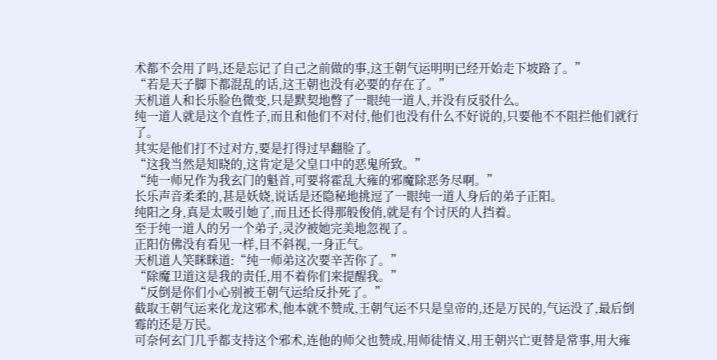术都不会用了吗,还是忘记了自己之前做的事,这王朝气运明明已经开始走下坡路了。”
“若是天子脚下都混乱的话,这王朝也没有必要的存在了。”
天机道人和长乐脸色微变,只是默契地暼了一眼纯一道人,并没有反驳什么。
纯一道人就是这个直性子,而且和他们不对付,他们也没有什么不好说的,只要他不不阻拦他们就行了。
其实是他们打不过对方,要是打得过早翻脸了。
“这我当然是知晓的,这肯定是父皇口中的恶鬼所致。”
“纯一师兄作为我玄门的魁首,可要将霍乱大雍的邪魔除恶务尽啊。”
长乐声音柔柔的,甚是妖娆,说话是还隐秘地挑逗了一眼纯一道人身后的弟子正阳。
纯阳之身,真是太吸引她了,而且还长得那般俊俏,就是有个讨厌的人挡着。
至于纯一道人的另一个弟子,灵汐被她完美地忽视了。
正阳仿佛没有看见一样,目不斜视,一身正气。
天机道人笑眯眯道:“纯一师弟这次要辛苦你了。”
“除魔卫道这是我的责任,用不着你们来提醒我。”
“反倒是你们小心别被王朝气运给反扑死了。”
截取王朝气运来化龙这邪术,他本就不赞成,王朝气运不只是皇帝的,还是万民的,气运没了,最后倒霉的还是万民。
可奈何玄门几乎都支持这个邪术,连他的师父也赞成,用师徒情义,用王朝兴亡更替是常事,用大雍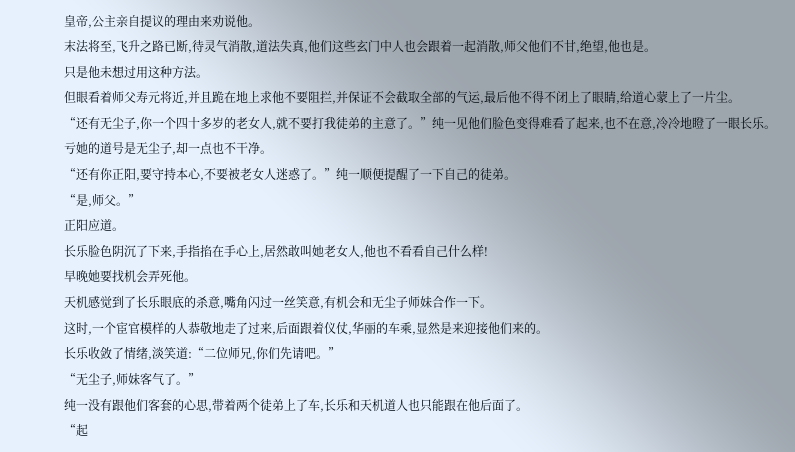皇帝,公主亲自提议的理由来劝说他。
末法将至,飞升之路已断,待灵气消散,道法失真,他们这些玄门中人也会跟着一起消散,师父他们不甘,绝望,他也是。
只是他未想过用这种方法。
但眼看着师父寿元将近,并且跪在地上求他不要阻拦,并保证不会截取全部的气运,最后他不得不闭上了眼睛,给道心蒙上了一片尘。
“还有无尘子,你一个四十多岁的老女人,就不要打我徒弟的主意了。”纯一见他们脸色变得难看了起来,也不在意,冷冷地瞪了一眼长乐。
亏她的道号是无尘子,却一点也不干净。
“还有你正阳,要守持本心,不要被老女人迷惑了。”纯一顺便提醒了一下自己的徒弟。
“是,师父。”
正阳应道。
长乐脸色阴沉了下来,手指掐在手心上,居然敢叫她老女人,他也不看看自己什么样!
早晚她要找机会弄死他。
天机感觉到了长乐眼底的杀意,嘴角闪过一丝笑意,有机会和无尘子师妹合作一下。
这时,一个宦官模样的人恭敬地走了过来,后面跟着仪仗,华丽的车乘,显然是来迎接他们来的。
长乐收敛了情绪,淡笑道:“二位师兄,你们先请吧。”
“无尘子,师妹客气了。”
纯一没有跟他们客套的心思,带着两个徒弟上了车,长乐和天机道人也只能跟在他后面了。
“起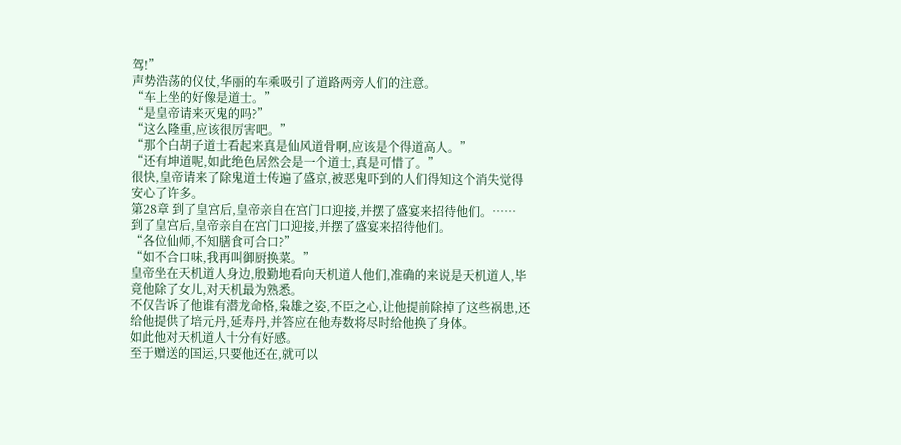驾!”
声势浩荡的仪仗,华丽的车乘吸引了道路两旁人们的注意。
“车上坐的好像是道士。”
“是皇帝请来灭鬼的吗?”
“这么隆重,应该很厉害吧。”
“那个白胡子道士看起来真是仙风道骨啊,应该是个得道高人。”
“还有坤道呢,如此绝色居然会是一个道士,真是可惜了。”
很快,皇帝请来了除鬼道士传遍了盛京,被恶鬼吓到的人们得知这个消失觉得安心了许多。
第28章 到了皇宫后,皇帝亲自在宫门口迎接,并摆了盛宴来招待他们。……
到了皇宫后,皇帝亲自在宫门口迎接,并摆了盛宴来招待他们。
“各位仙师,不知膳食可合口?”
“如不合口味,我再叫御厨换菜。”
皇帝坐在天机道人身边,殷勤地看向天机道人他们,准确的来说是天机道人,毕竟他除了女儿,对天机最为熟悉。
不仅告诉了他谁有潜龙命格,枭雄之姿,不臣之心,让他提前除掉了这些祸患,还给他提供了培元丹,延寿丹,并答应在他寿数将尽时给他换了身体。
如此他对天机道人十分有好感。
至于赠送的国运,只要他还在,就可以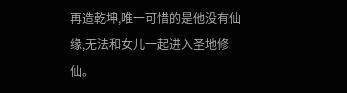再造乾坤,唯一可惜的是他没有仙缘,无法和女儿一起进入圣地修仙。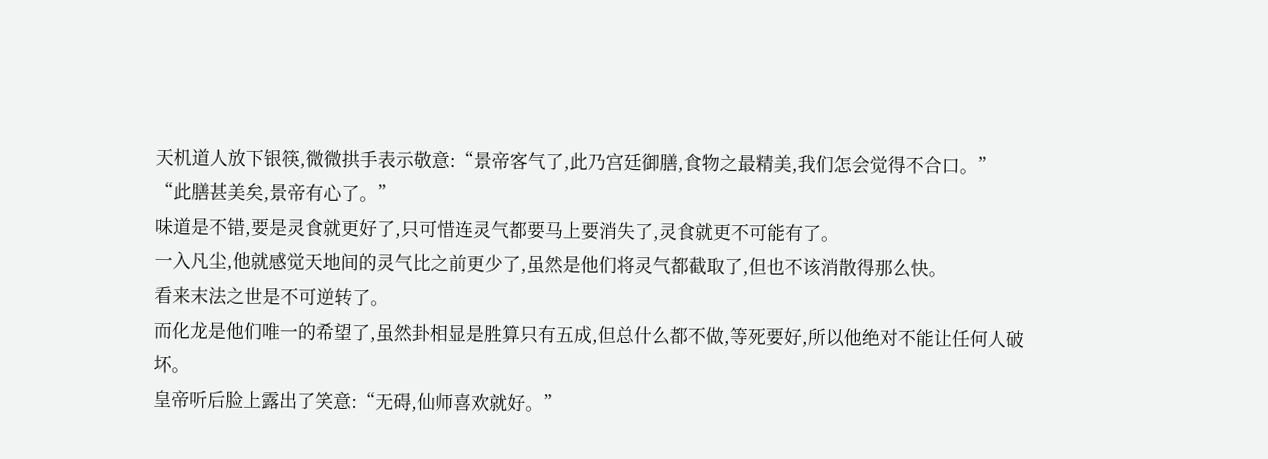天机道人放下银筷,微微拱手表示敬意:“景帝客气了,此乃宫廷御膳,食物之最精美,我们怎会觉得不合口。”
“此膳甚美矣,景帝有心了。”
味道是不错,要是灵食就更好了,只可惜连灵气都要马上要消失了,灵食就更不可能有了。
一入凡尘,他就感觉天地间的灵气比之前更少了,虽然是他们将灵气都截取了,但也不该消散得那么快。
看来末法之世是不可逆转了。
而化龙是他们唯一的希望了,虽然卦相显是胜算只有五成,但总什么都不做,等死要好,所以他绝对不能让任何人破坏。
皇帝听后脸上露出了笑意:“无碍,仙师喜欢就好。”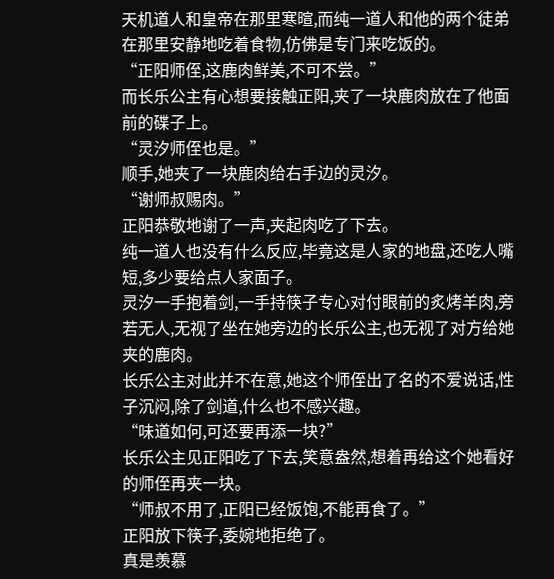天机道人和皇帝在那里寒暄,而纯一道人和他的两个徒弟在那里安静地吃着食物,仿佛是专门来吃饭的。
“正阳师侄,这鹿肉鲜美,不可不尝。”
而长乐公主有心想要接触正阳,夹了一块鹿肉放在了他面前的碟子上。
“灵汐师侄也是。”
顺手,她夹了一块鹿肉给右手边的灵汐。
“谢师叔赐肉。”
正阳恭敬地谢了一声,夹起肉吃了下去。
纯一道人也没有什么反应,毕竟这是人家的地盘,还吃人嘴短,多少要给点人家面子。
灵汐一手抱着剑,一手持筷子专心对付眼前的炙烤羊肉,旁若无人,无视了坐在她旁边的长乐公主,也无视了对方给她夹的鹿肉。
长乐公主对此并不在意,她这个师侄出了名的不爱说话,性子沉闷,除了剑道,什么也不感兴趣。
“味道如何,可还要再添一块?”
长乐公主见正阳吃了下去,笑意盎然,想着再给这个她看好的师侄再夹一块。
“师叔不用了,正阳已经饭饱,不能再食了。”
正阳放下筷子,委婉地拒绝了。
真是羡慕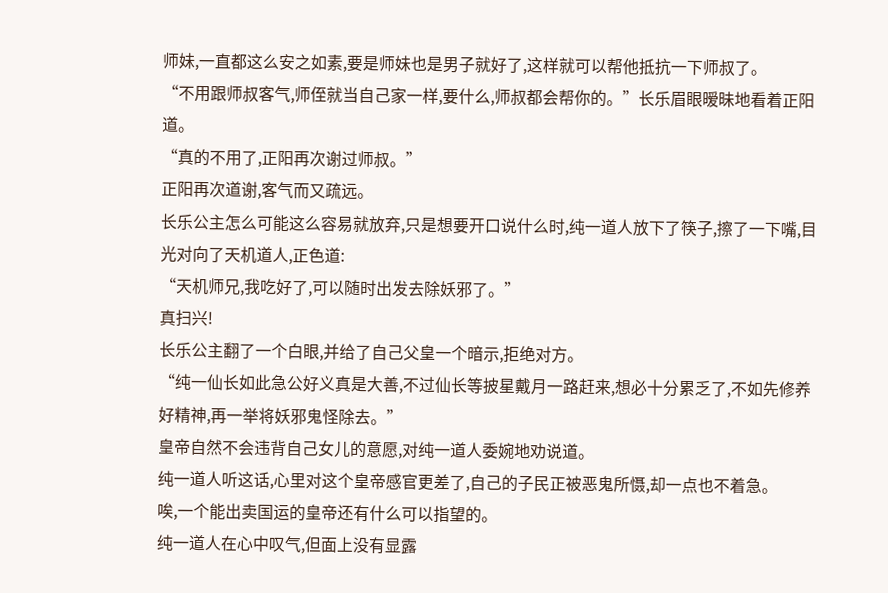师妹,一直都这么安之如素,要是师妹也是男子就好了,这样就可以帮他抵抗一下师叔了。
“不用跟师叔客气,师侄就当自己家一样,要什么,师叔都会帮你的。”长乐眉眼暧昧地看着正阳道。
“真的不用了,正阳再次谢过师叔。”
正阳再次道谢,客气而又疏远。
长乐公主怎么可能这么容易就放弃,只是想要开口说什么时,纯一道人放下了筷子,擦了一下嘴,目光对向了天机道人,正色道:
“天机师兄,我吃好了,可以随时出发去除妖邪了。”
真扫兴!
长乐公主翻了一个白眼,并给了自己父皇一个暗示,拒绝对方。
“纯一仙长如此急公好义真是大善,不过仙长等披星戴月一路赶来,想必十分累乏了,不如先修养好精神,再一举将妖邪鬼怪除去。”
皇帝自然不会违背自己女儿的意愿,对纯一道人委婉地劝说道。
纯一道人听这话,心里对这个皇帝感官更差了,自己的子民正被恶鬼所慑,却一点也不着急。
唉,一个能出卖国运的皇帝还有什么可以指望的。
纯一道人在心中叹气,但面上没有显露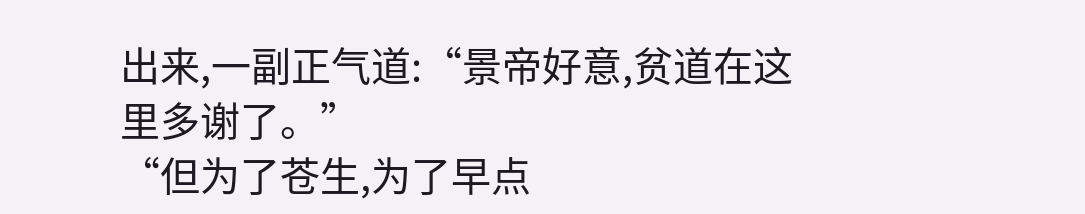出来,一副正气道:“景帝好意,贫道在这里多谢了。”
“但为了苍生,为了早点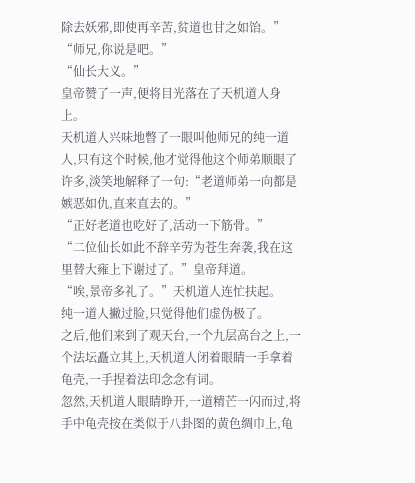除去妖邪,即使再辛苦,贫道也甘之如饴。”
“师兄,你说是吧。”
“仙长大义。”
皇帝赞了一声,便将目光落在了天机道人身上。
天机道人兴味地暼了一眼叫他师兄的纯一道人,只有这个时候,他才觉得他这个师弟顺眼了许多,淡笑地解释了一句:“老道师弟一向都是嫉恶如仇,直来直去的。”
“正好老道也吃好了,活动一下筋骨。”
“二位仙长如此不辞辛劳为苍生奔袭,我在这里替大雍上下谢过了。”皇帝拜道。
“唉,景帝多礼了。”天机道人连忙扶起。
纯一道人撇过脸,只觉得他们虚伪极了。
之后,他们来到了观天台,一个九层高台之上,一个法坛矗立其上,天机道人闭着眼睛一手拿着龟壳,一手捏着法印念念有词。
忽然,天机道人眼睛睁开,一道精芒一闪而过,将手中龟壳按在类似于八卦图的黄色绸巾上,龟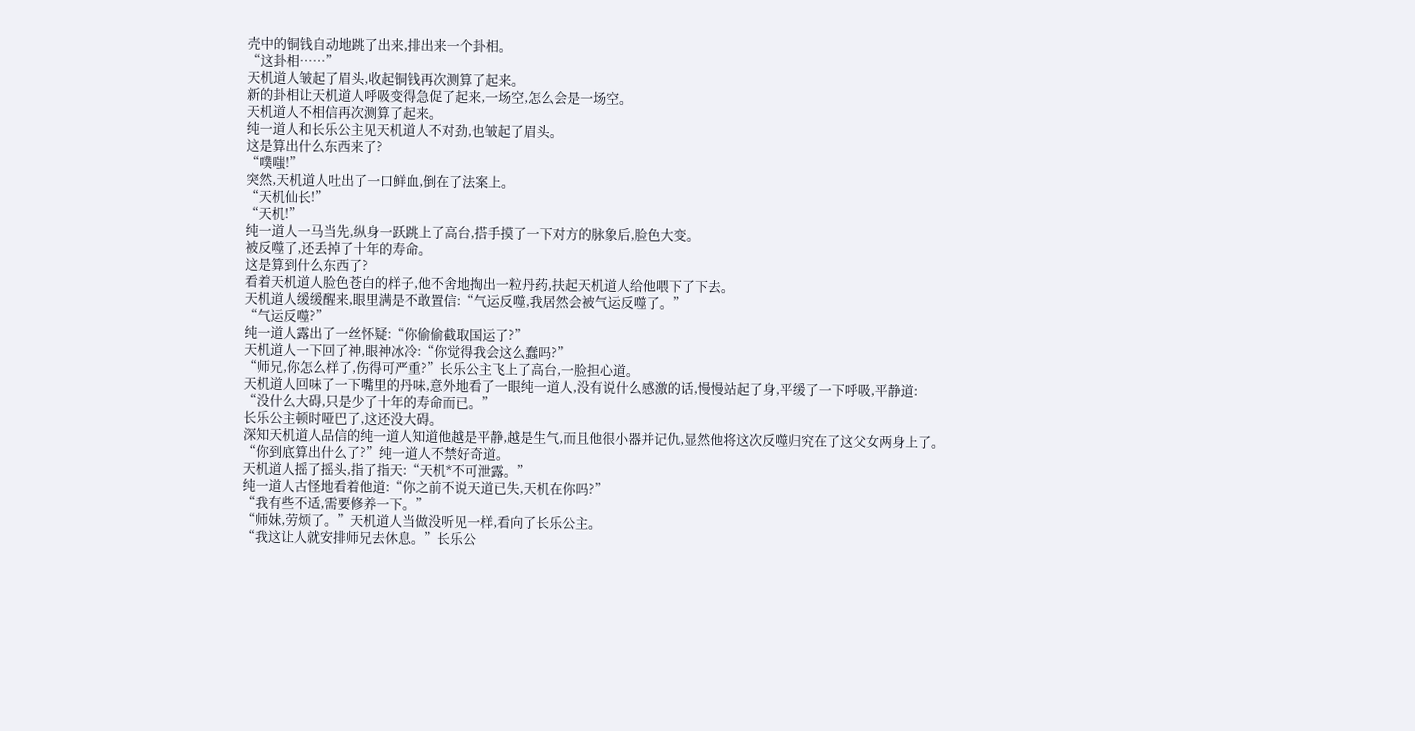壳中的铜钱自动地跳了出来,排出来一个卦相。
“这卦相……”
天机道人皱起了眉头,收起铜钱再次测算了起来。
新的卦相让天机道人呼吸变得急促了起来,一场空,怎么会是一场空。
天机道人不相信再次测算了起来。
纯一道人和长乐公主见天机道人不对劲,也皱起了眉头。
这是算出什么东西来了?
“噗嗤!”
突然,天机道人吐出了一口鲜血,倒在了法案上。
“天机仙长!”
“天机!”
纯一道人一马当先,纵身一跃跳上了高台,搭手摸了一下对方的脉象后,脸色大变。
被反噬了,还丢掉了十年的寿命。
这是算到什么东西了?
看着天机道人脸色苍白的样子,他不舍地掏出一粒丹药,扶起天机道人给他喂下了下去。
天机道人缓缓醒来,眼里满是不敢置信:“气运反噬,我居然会被气运反噬了。”
“气运反噬?”
纯一道人露出了一丝怀疑:“你偷偷截取国运了?”
天机道人一下回了神,眼神冰冷:“你觉得我会这么蠢吗?”
“师兄,你怎么样了,伤得可严重?”长乐公主飞上了高台,一脸担心道。
天机道人回味了一下嘴里的丹味,意外地看了一眼纯一道人,没有说什么感激的话,慢慢站起了身,平缓了一下呼吸,平静道:
“没什么大碍,只是少了十年的寿命而已。”
长乐公主顿时哑巴了,这还没大碍。
深知天机道人品信的纯一道人知道他越是平静,越是生气,而且他很小器并记仇,显然他将这次反噬归究在了这父女两身上了。
“你到底算出什么了?”纯一道人不禁好奇道。
天机道人摇了摇头,指了指天:“天机*不可泄露。”
纯一道人古怪地看着他道:“你之前不说天道已失,天机在你吗?”
“我有些不适,需要修养一下。”
“师妹,劳烦了。”天机道人当做没听见一样,看向了长乐公主。
“我这让人就安排师兄去休息。”长乐公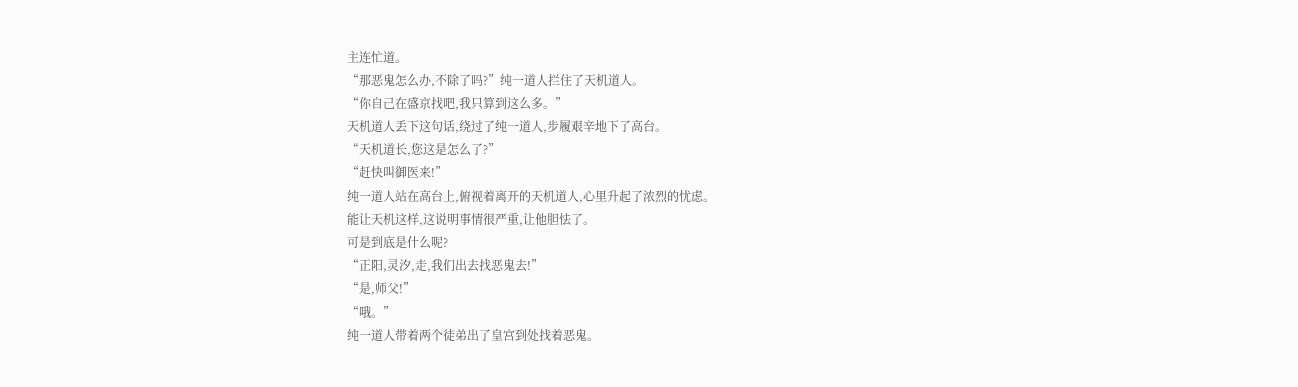主连忙道。
“那恶鬼怎么办,不除了吗?”纯一道人拦住了天机道人。
“你自己在盛京找吧,我只算到这么多。”
天机道人丢下这句话,绕过了纯一道人,步履艰辛地下了高台。
“天机道长,您这是怎么了?”
“赶快叫御医来!”
纯一道人站在高台上,俯视着离开的天机道人,心里升起了浓烈的忧虑。
能让天机这样,这说明事情很严重,让他胆怯了。
可是到底是什么呢?
“正阳,灵汐,走,我们出去找恶鬼去!”
“是,师父!”
“哦。”
纯一道人带着两个徒弟出了皇宫到处找着恶鬼。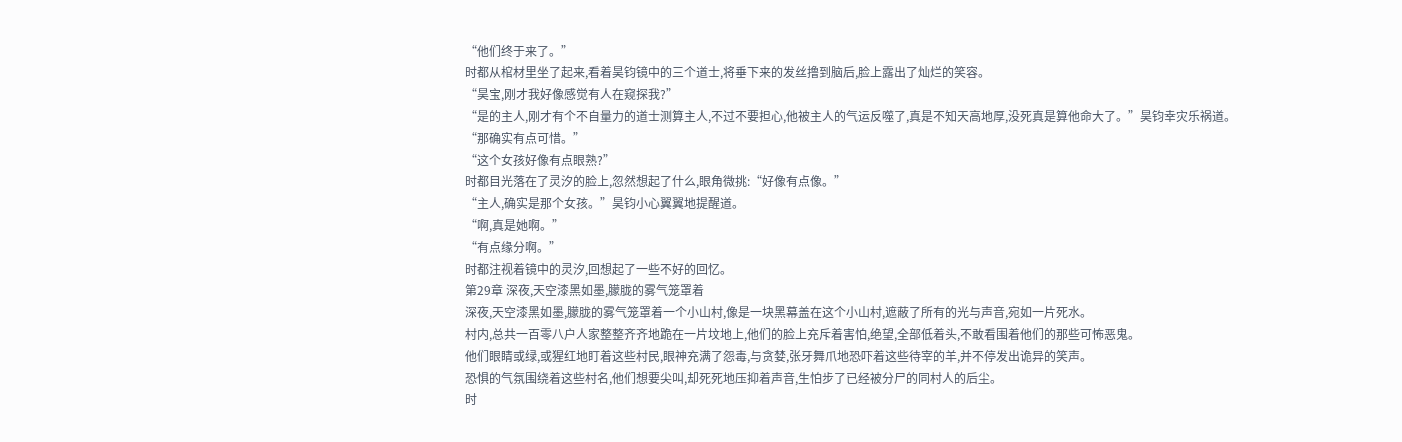“他们终于来了。”
时都从棺材里坐了起来,看着昊钧镜中的三个道士,将垂下来的发丝撸到脑后,脸上露出了灿烂的笑容。
“昊宝,刚才我好像感觉有人在窥探我?”
“是的主人,刚才有个不自量力的道士测算主人,不过不要担心,他被主人的气运反噬了,真是不知天高地厚,没死真是算他命大了。”昊钧幸灾乐祸道。
“那确实有点可惜。”
“这个女孩好像有点眼熟?”
时都目光落在了灵汐的脸上,忽然想起了什么,眼角微挑:“好像有点像。”
“主人,确实是那个女孩。”昊钧小心翼翼地提醒道。
“啊,真是她啊。”
“有点缘分啊。”
时都注视着镜中的灵汐,回想起了一些不好的回忆。
第29章 深夜,天空漆黑如墨,朦胧的雾气笼罩着
深夜,天空漆黑如墨,朦胧的雾气笼罩着一个小山村,像是一块黑幕盖在这个小山村,遮蔽了所有的光与声音,宛如一片死水。
村内,总共一百零八户人家整整齐齐地跪在一片坟地上,他们的脸上充斥着害怕,绝望,全部低着头,不敢看围着他们的那些可怖恶鬼。
他们眼睛或绿,或猩红地盯着这些村民,眼神充满了怨毒,与贪婪,张牙舞爪地恐吓着这些待宰的羊,并不停发出诡异的笑声。
恐惧的气氛围绕着这些村名,他们想要尖叫,却死死地压抑着声音,生怕步了已经被分尸的同村人的后尘。
时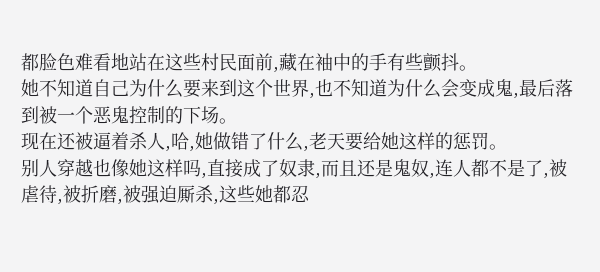都脸色难看地站在这些村民面前,藏在袖中的手有些颤抖。
她不知道自己为什么要来到这个世界,也不知道为什么会变成鬼,最后落到被一个恶鬼控制的下场。
现在还被逼着杀人,哈,她做错了什么,老天要给她这样的惩罚。
别人穿越也像她这样吗,直接成了奴隶,而且还是鬼奴,连人都不是了,被虐待,被折磨,被强迫厮杀,这些她都忍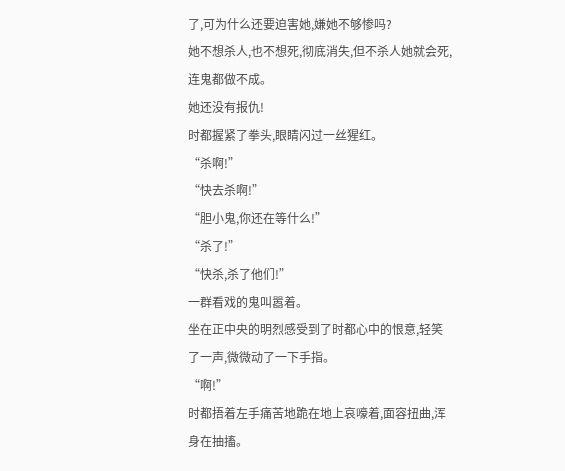了,可为什么还要迫害她,嫌她不够惨吗?
她不想杀人,也不想死,彻底消失,但不杀人她就会死,连鬼都做不成。
她还没有报仇!
时都握紧了拳头,眼睛闪过一丝猩红。
“杀啊!”
“快去杀啊!”
“胆小鬼,你还在等什么!”
“杀了!”
“快杀,杀了他们!”
一群看戏的鬼叫嚣着。
坐在正中央的明烈感受到了时都心中的恨意,轻笑了一声,微微动了一下手指。
“啊!”
时都捂着左手痛苦地跪在地上哀嚎着,面容扭曲,浑身在抽搐。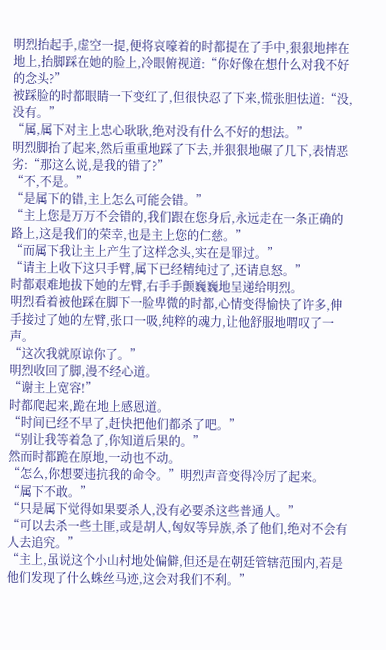明烈抬起手,虚空一提,便将哀嚎着的时都提在了手中,狠狠地摔在地上,抬脚踩在她的脸上,冷眼俯视道:“你好像在想什么对我不好的念头?”
被踩脸的时都眼睛一下变红了,但很快忍了下来,慌张胆怯道:“没,没有。”
“属,属下对主上忠心耿耿,绝对没有什么不好的想法。”
明烈脚抬了起来,然后重重地踩了下去,并狠狠地碾了几下,表情恶劣:“那这么说,是我的错了?”
“不,不是。”
“是属下的错,主上怎么可能会错。”
“主上您是万万不会错的,我们跟在您身后,永远走在一条正确的路上,这是我们的荣幸,也是主上您的仁慈。”
“而属下我让主上产生了这样念头,实在是罪过。”
“请主上收下这只手臂,属下已经精纯过了,还请息怒。”
时都艰难地拔下她的左臂,右手手颤巍巍地呈递给明烈。
明烈看着被他踩在脚下一脸卑微的时都,心情变得愉快了许多,伸手接过了她的左臂,张口一吸,纯粹的魂力,让他舒服地喟叹了一声。
“这次我就原谅你了。”
明烈收回了脚,漫不经心道。
“谢主上宽容!”
时都爬起来,跪在地上感恩道。
“时间已经不早了,赶快把他们都杀了吧。”
“别让我等着急了,你知道后果的。”
然而时都跪在原地,一动也不动。
“怎么,你想要违抗我的命令。”明烈声音变得冷厉了起来。
“属下不敢。”
“只是属下觉得如果要杀人,没有必要杀这些普通人。”
“可以去杀一些土匪,或是胡人,匈奴等异族,杀了他们,绝对不会有人去追究。”
“主上,虽说这个小山村地处偏僻,但还是在朝廷管辖范围内,若是他们发现了什么蛛丝马迹,这会对我们不利。”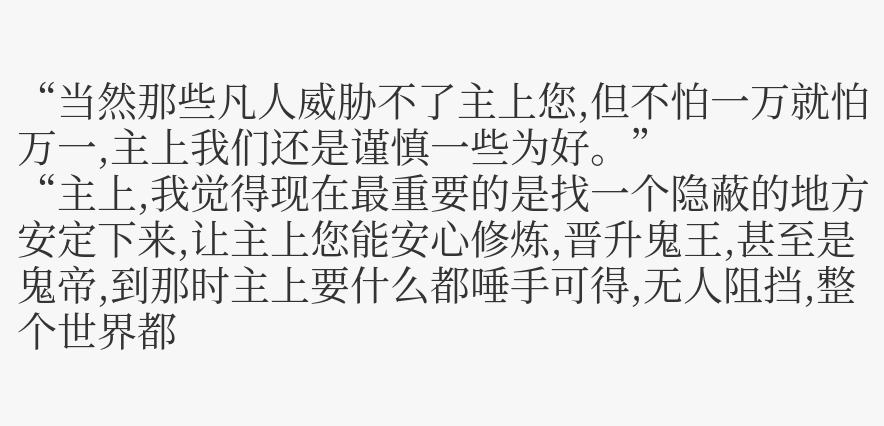“当然那些凡人威胁不了主上您,但不怕一万就怕万一,主上我们还是谨慎一些为好。”
“主上,我觉得现在最重要的是找一个隐蔽的地方安定下来,让主上您能安心修炼,晋升鬼王,甚至是鬼帝,到那时主上要什么都唾手可得,无人阻挡,整个世界都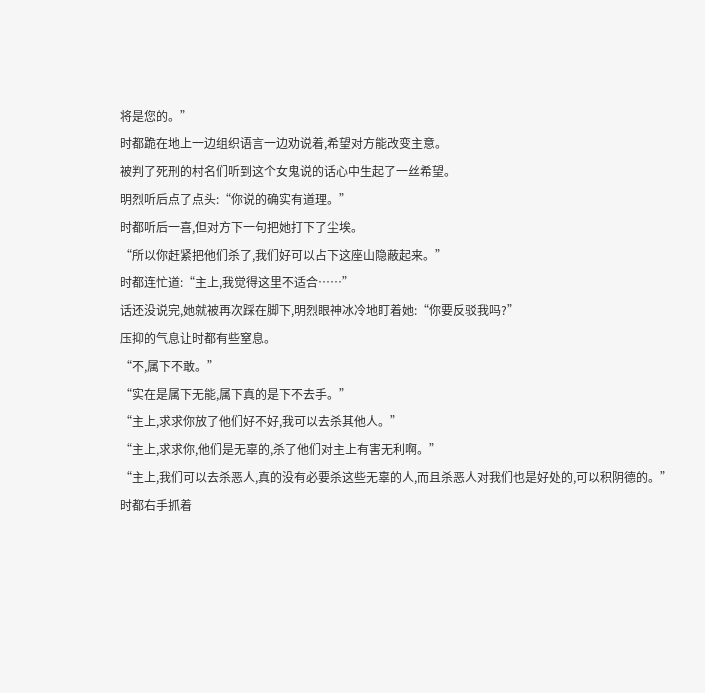将是您的。”
时都跪在地上一边组织语言一边劝说着,希望对方能改变主意。
被判了死刑的村名们听到这个女鬼说的话心中生起了一丝希望。
明烈听后点了点头:“你说的确实有道理。”
时都听后一喜,但对方下一句把她打下了尘埃。
“所以你赶紧把他们杀了,我们好可以占下这座山隐蔽起来。”
时都连忙道:“主上,我觉得这里不适合……”
话还没说完,她就被再次踩在脚下,明烈眼神冰冷地盯着她:“你要反驳我吗?”
压抑的气息让时都有些窒息。
“不,属下不敢。”
“实在是属下无能,属下真的是下不去手。”
“主上,求求你放了他们好不好,我可以去杀其他人。”
“主上,求求你,他们是无辜的,杀了他们对主上有害无利啊。”
“主上,我们可以去杀恶人,真的没有必要杀这些无辜的人,而且杀恶人对我们也是好处的,可以积阴德的。”
时都右手抓着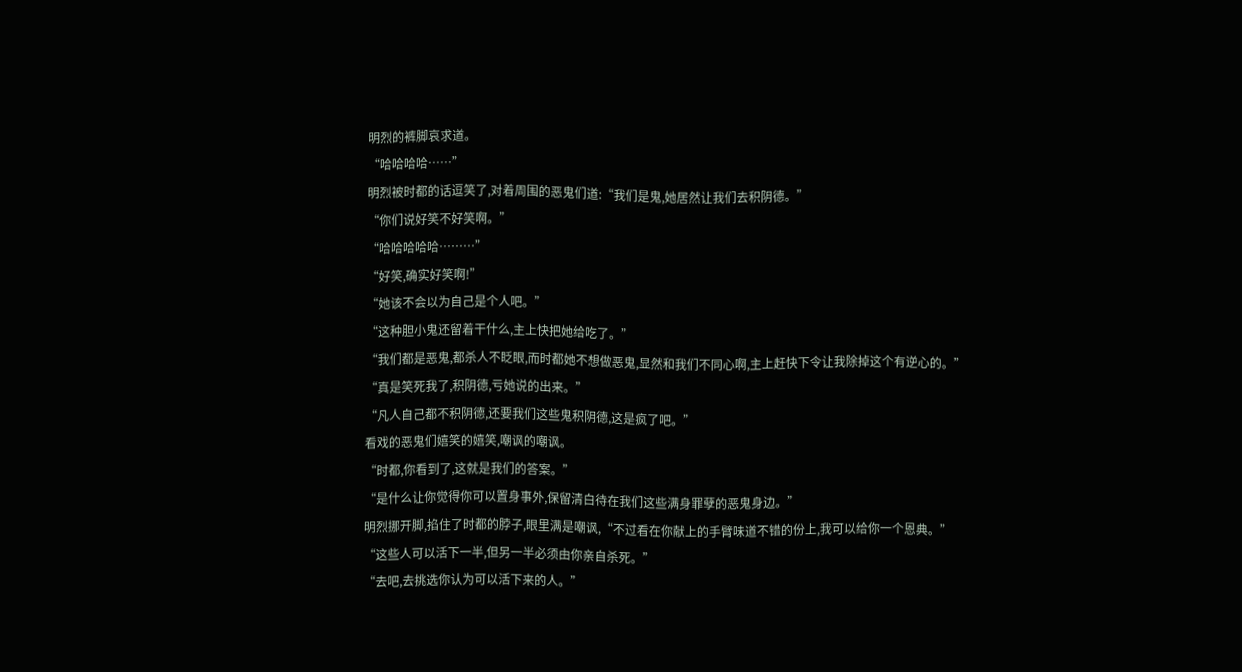明烈的裤脚哀求道。
“哈哈哈哈……”
明烈被时都的话逗笑了,对着周围的恶鬼们道:“我们是鬼,她居然让我们去积阴德。”
“你们说好笑不好笑啊。”
“哈哈哈哈哈………”
“好笑,确实好笑啊!”
“她该不会以为自己是个人吧。”
“这种胆小鬼还留着干什么,主上快把她给吃了。”
“我们都是恶鬼,都杀人不眨眼,而时都她不想做恶鬼,显然和我们不同心啊,主上赶快下令让我除掉这个有逆心的。”
“真是笑死我了,积阴德,亏她说的出来。”
“凡人自己都不积阴德,还要我们这些鬼积阴德,这是疯了吧。”
看戏的恶鬼们嬉笑的嬉笑,嘲讽的嘲讽。
“时都,你看到了,这就是我们的答案。”
“是什么让你觉得你可以置身事外,保留清白待在我们这些满身罪孽的恶鬼身边。”
明烈挪开脚,掐住了时都的脖子,眼里满是嘲讽,“不过看在你献上的手臂味道不错的份上,我可以给你一个恩典。”
“这些人可以活下一半,但另一半必须由你亲自杀死。”
“去吧,去挑选你认为可以活下来的人。”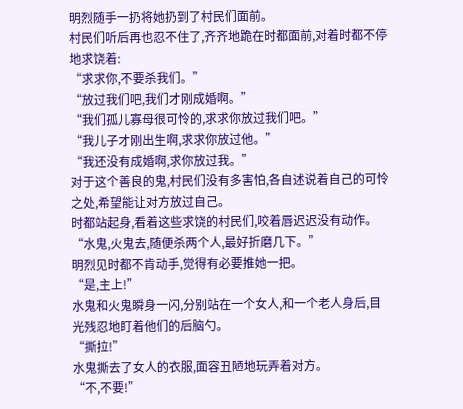明烈随手一扔将她扔到了村民们面前。
村民们听后再也忍不住了,齐齐地跪在时都面前,对着时都不停地求饶着:
“求求你,不要杀我们。”
“放过我们吧,我们才刚成婚啊。”
“我们孤儿寡母很可怜的,求求你放过我们吧。”
“我儿子才刚出生啊,求求你放过他。”
“我还没有成婚啊,求你放过我。”
对于这个善良的鬼,村民们没有多害怕,各自述说着自己的可怜之处,希望能让对方放过自己。
时都站起身,看着这些求饶的村民们,咬着唇迟迟没有动作。
“水鬼,火鬼去,随便杀两个人,最好折磨几下。”
明烈见时都不肯动手,觉得有必要推她一把。
“是,主上!”
水鬼和火鬼瞬身一闪,分别站在一个女人,和一个老人身后,目光残忍地盯着他们的后脑勺。
“撕拉!”
水鬼撕去了女人的衣服,面容丑陋地玩弄着对方。
“不,不要!”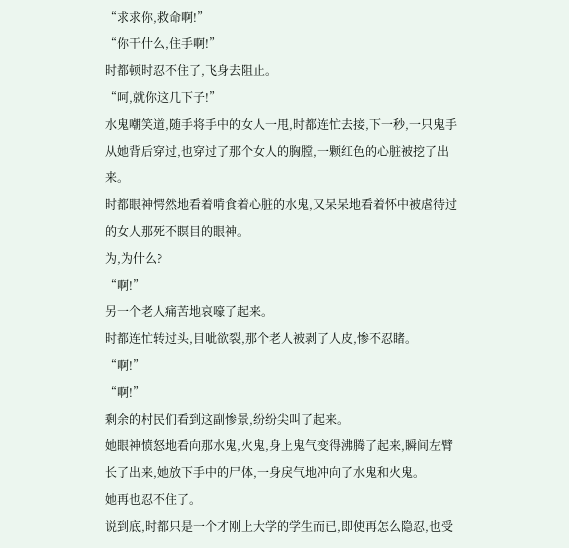“求求你,救命啊!”
“你干什么,住手啊!”
时都顿时忍不住了,飞身去阻止。
“呵,就你这几下子!”
水鬼嘲笑道,随手将手中的女人一甩,时都连忙去接,下一秒,一只鬼手从她背后穿过,也穿过了那个女人的胸膛,一颗红色的心脏被挖了出来。
时都眼神愕然地看着啃食着心脏的水鬼,又呆呆地看着怀中被虐待过的女人那死不瞑目的眼神。
为,为什么?
“啊!”
另一个老人痛苦地哀嚎了起来。
时都连忙转过头,目呲欲裂,那个老人被剥了人皮,惨不忍睹。
“啊!”
“啊!”
剩余的村民们看到这副惨景,纷纷尖叫了起来。
她眼神愤怒地看向那水鬼,火鬼,身上鬼气变得沸腾了起来,瞬间左臂长了出来,她放下手中的尸体,一身戾气地冲向了水鬼和火鬼。
她再也忍不住了。
说到底,时都只是一个才刚上大学的学生而已,即使再怎么隐忍,也受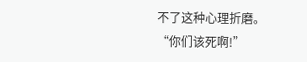不了这种心理折磨。
“你们该死啊!”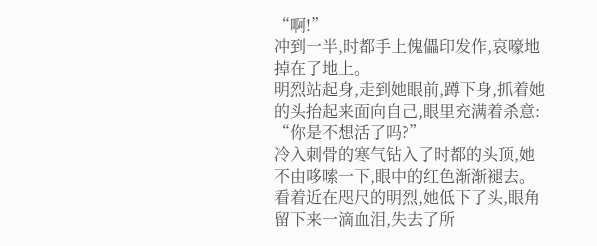“啊!”
冲到一半,时都手上傀儡印发作,哀嚎地掉在了地上。
明烈站起身,走到她眼前,蹲下身,抓着她的头抬起来面向自己,眼里充满着杀意:
“你是不想活了吗?”
冷入刺骨的寒气钻入了时都的头顶,她不由哆嗦一下,眼中的红色渐渐褪去。
看着近在咫尺的明烈,她低下了头,眼角留下来一滴血泪,失去了所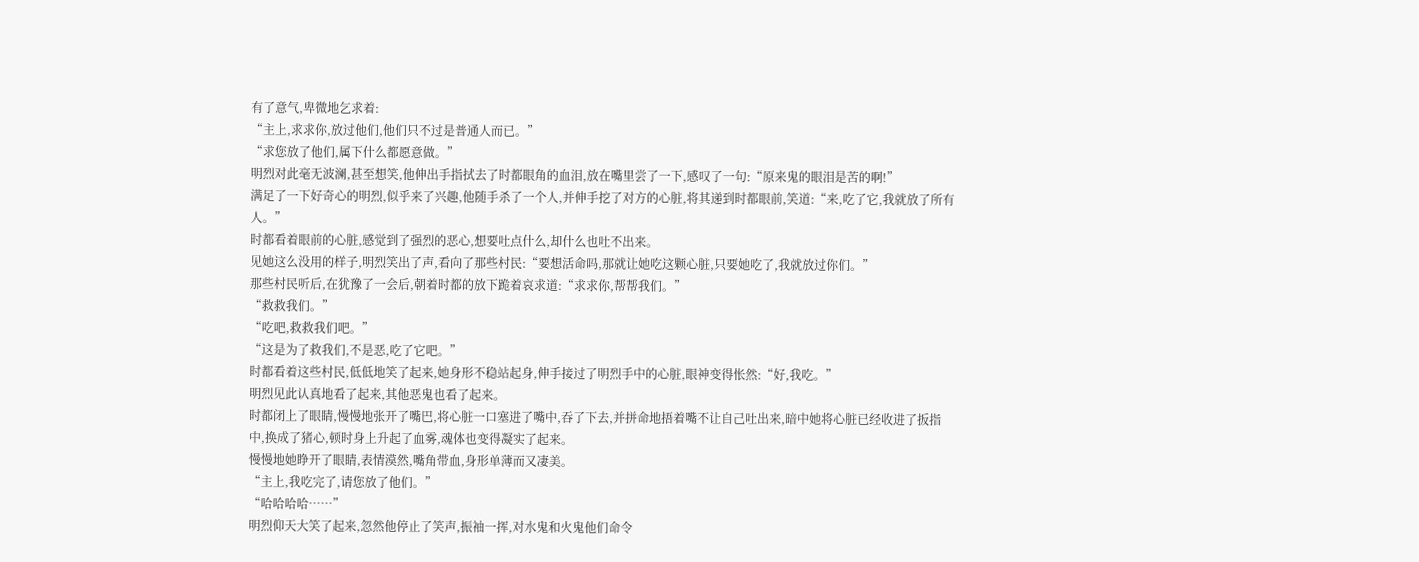有了意气,卑微地乞求着:
“主上,求求你,放过他们,他们只不过是普通人而已。”
“求您放了他们,属下什么都愿意做。”
明烈对此毫无波澜,甚至想笑,他伸出手指拭去了时都眼角的血泪,放在嘴里尝了一下,感叹了一句:“原来鬼的眼泪是苦的啊!”
满足了一下好奇心的明烈,似乎来了兴趣,他随手杀了一个人,并伸手挖了对方的心脏,将其递到时都眼前,笑道:“来,吃了它,我就放了所有人。”
时都看着眼前的心脏,感觉到了强烈的恶心,想要吐点什么,却什么也吐不出来。
见她这么没用的样子,明烈笑出了声,看向了那些村民:“要想活命吗,那就让她吃这颗心脏,只要她吃了,我就放过你们。”
那些村民听后,在犹豫了一会后,朝着时都的放下跪着哀求道:“求求你,帮帮我们。”
“救救我们。”
“吃吧,救救我们吧。”
“这是为了救我们,不是恶,吃了它吧。”
时都看着这些村民,低低地笑了起来,她身形不稳站起身,伸手接过了明烈手中的心脏,眼神变得怅然:“好,我吃。”
明烈见此认真地看了起来,其他恶鬼也看了起来。
时都闭上了眼睛,慢慢地张开了嘴巴,将心脏一口塞进了嘴中,吞了下去,并拼命地捂着嘴不让自己吐出来,暗中她将心脏已经收进了扳指中,换成了猪心,顿时身上升起了血雾,魂体也变得凝实了起来。
慢慢地她睁开了眼睛,表情漠然,嘴角带血,身形单薄而又凄美。
“主上,我吃完了,请您放了他们。”
“哈哈哈哈……”
明烈仰天大笑了起来,忽然他停止了笑声,振袖一挥,对水鬼和火鬼他们命令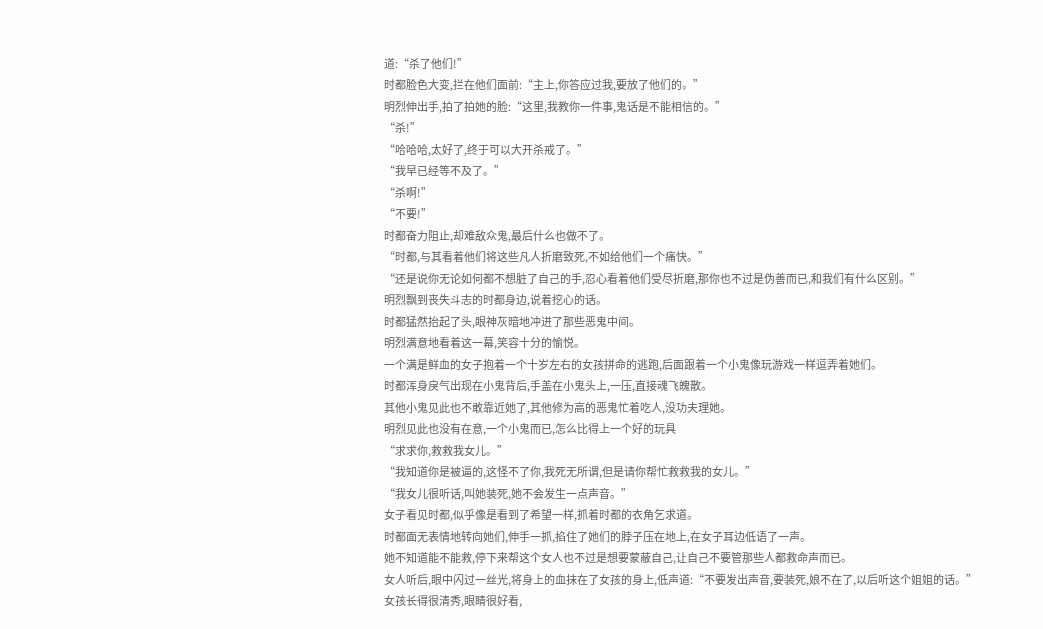道:“杀了他们!”
时都脸色大变,拦在他们面前:“主上,你答应过我,要放了他们的。”
明烈伸出手,拍了拍她的脸:“这里,我教你一件事,鬼话是不能相信的。”
“杀!”
“哈哈哈,太好了,终于可以大开杀戒了。”
“我早已经等不及了。”
“杀啊!”
“不要!”
时都奋力阻止,却难敌众鬼,最后什么也做不了。
“时都,与其看着他们将这些凡人折磨致死,不如给他们一个痛快。”
“还是说你无论如何都不想脏了自己的手,忍心看着他们受尽折磨,那你也不过是伪善而已,和我们有什么区别。”
明烈飘到丧失斗志的时都身边,说着挖心的话。
时都猛然抬起了头,眼神灰暗地冲进了那些恶鬼中间。
明烈满意地看着这一幕,笑容十分的愉悦。
一个满是鲜血的女子抱着一个十岁左右的女孩拼命的逃跑,后面跟着一个小鬼像玩游戏一样逗弄着她们。
时都浑身戾气出现在小鬼背后,手盖在小鬼头上,一压,直接魂飞魄散。
其他小鬼见此也不敢靠近她了,其他修为高的恶鬼忙着吃人,没功夫理她。
明烈见此也没有在意,一个小鬼而已,怎么比得上一个好的玩具
“求求你,救救我女儿。”
“我知道你是被逼的,这怪不了你,我死无所谓,但是请你帮忙救救我的女儿。”
“我女儿很听话,叫她装死,她不会发生一点声音。”
女子看见时都,似乎像是看到了希望一样,抓着时都的衣角乞求道。
时都面无表情地转向她们,伸手一抓,掐住了她们的脖子压在地上,在女子耳边低语了一声。
她不知道能不能救,停下来帮这个女人也不过是想要蒙蔽自己,让自己不要管那些人都救命声而已。
女人听后,眼中闪过一丝光,将身上的血抹在了女孩的身上,低声道:“不要发出声音,要装死,娘不在了,以后听这个姐姐的话。”
女孩长得很清秀,眼睛很好看,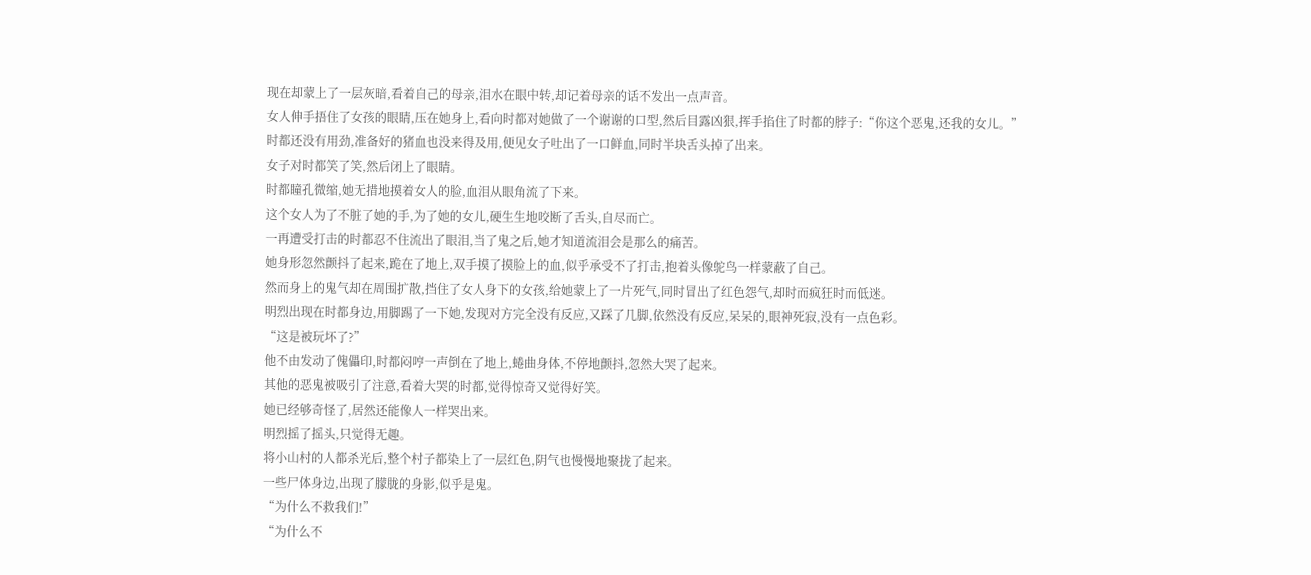现在却蒙上了一层灰暗,看着自己的母亲,泪水在眼中转,却记着母亲的话不发出一点声音。
女人伸手捂住了女孩的眼睛,压在她身上,看向时都对她做了一个谢谢的口型,然后目露凶狠,挥手掐住了时都的脖子:“你这个恶鬼,还我的女儿。”
时都还没有用劲,准备好的猪血也没来得及用,便见女子吐出了一口鲜血,同时半块舌头掉了出来。
女子对时都笑了笑,然后闭上了眼睛。
时都瞳孔微缩,她无措地摸着女人的脸,血泪从眼角流了下来。
这个女人为了不脏了她的手,为了她的女儿,硬生生地咬断了舌头,自尽而亡。
一再遭受打击的时都忍不住流出了眼泪,当了鬼之后,她才知道流泪会是那么的痛苦。
她身形忽然颤抖了起来,跪在了地上,双手摸了摸脸上的血,似乎承受不了打击,抱着头像鸵鸟一样蒙蔽了自己。
然而身上的鬼气却在周围扩散,挡住了女人身下的女孩,给她蒙上了一片死气,同时冒出了红色怨气,却时而疯狂时而低迷。
明烈出现在时都身边,用脚踢了一下她,发现对方完全没有反应,又踩了几脚,依然没有反应,呆呆的,眼神死寂,没有一点色彩。
“这是被玩坏了?”
他不由发动了傀儡印,时都闷哼一声倒在了地上,蜷曲身体,不停地颤抖,忽然大哭了起来。
其他的恶鬼被吸引了注意,看着大哭的时都,觉得惊奇又觉得好笑。
她已经够奇怪了,居然还能像人一样哭出来。
明烈摇了摇头,只觉得无趣。
将小山村的人都杀光后,整个村子都染上了一层红色,阴气也慢慢地聚拢了起来。
一些尸体身边,出现了朦胧的身影,似乎是鬼。
“为什么不救我们!”
“为什么不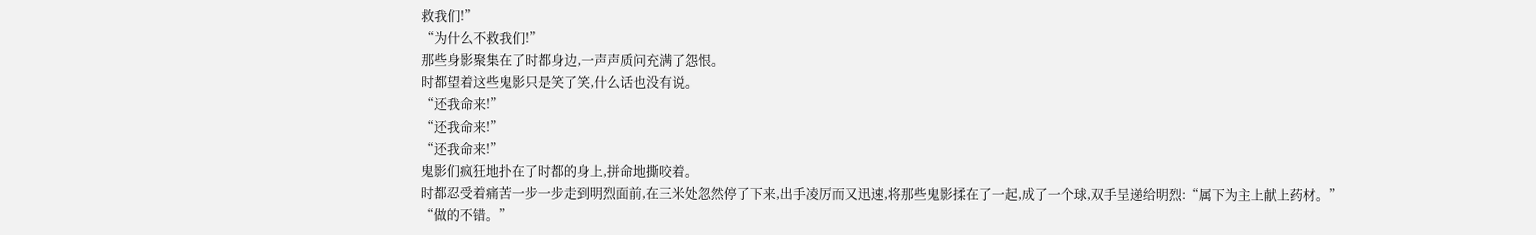救我们!”
“为什么不救我们!”
那些身影聚集在了时都身边,一声声质问充满了怨恨。
时都望着这些鬼影只是笑了笑,什么话也没有说。
“还我命来!”
“还我命来!”
“还我命来!”
鬼影们疯狂地扑在了时都的身上,拼命地撕咬着。
时都忍受着痛苦一步一步走到明烈面前,在三米处忽然停了下来,出手凌厉而又迅速,将那些鬼影揉在了一起,成了一个球,双手呈递给明烈:“属下为主上献上药材。”
“做的不错。”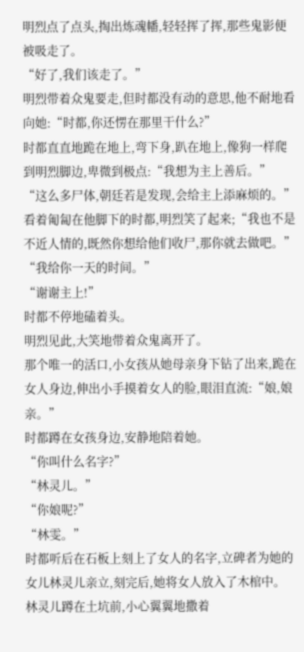明烈点了点头,掏出炼魂幡,轻轻挥了挥,那些鬼影便被吸走了。
“好了,我们该走了。”
明烈带着众鬼要走,但时都没有动的意思,他不耐地看向她:“时都,你还愣在那里干什么?”
时都直直地跪在地上,弯下身,趴在地上,像狗一样爬到明烈脚边,卑微到极点:“我想为主上善后。”
“这么多尸体,朝廷若是发现,会给主上添麻烦的。”
看着匍匐在他脚下的时都,明烈笑了起来;“我也不是不近人情的,既然你想给他们收尸,那你就去做吧。”
“我给你一天的时间。”
“谢谢主上!”
时都不停地磕着头。
明烈见此,大笑地带着众鬼离开了。
那个唯一的活口,小女孩从她母亲身下钻了出来,跪在女人身边,伸出小手摸着女人的脸,眼泪直流:“娘,娘亲。”
时都蹲在女孩身边,安静地陪着她。
“你叫什么名字?”
“林灵儿。”
“你娘呢?”
“林雯。”
时都听后在石板上刻上了女人的名字,立碑者为她的女儿林灵儿亲立,刻完后,她将女人放入了木棺中。
林灵儿蹲在土坑前,小心翼翼地撒着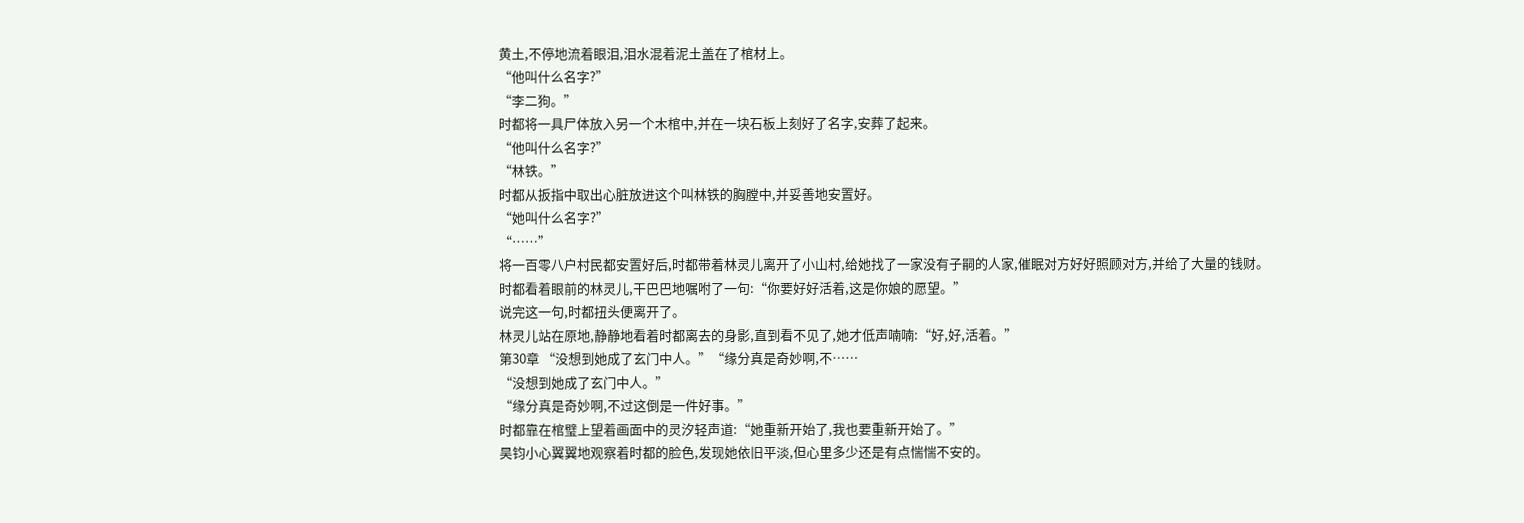黄土,不停地流着眼泪,泪水混着泥土盖在了棺材上。
“他叫什么名字?”
“李二狗。”
时都将一具尸体放入另一个木棺中,并在一块石板上刻好了名字,安葬了起来。
“他叫什么名字?”
“林铁。”
时都从扳指中取出心脏放进这个叫林铁的胸膛中,并妥善地安置好。
“她叫什么名字?”
“……”
将一百零八户村民都安置好后,时都带着林灵儿离开了小山村,给她找了一家没有子嗣的人家,催眠对方好好照顾对方,并给了大量的钱财。
时都看着眼前的林灵儿,干巴巴地嘱咐了一句:“你要好好活着,这是你娘的愿望。”
说完这一句,时都扭头便离开了。
林灵儿站在原地,静静地看着时都离去的身影,直到看不见了,她才低声喃喃:“好,好,活着。”
第30章 “没想到她成了玄门中人。”“缘分真是奇妙啊,不……
“没想到她成了玄门中人。”
“缘分真是奇妙啊,不过这倒是一件好事。”
时都靠在棺璧上望着画面中的灵汐轻声道:“她重新开始了,我也要重新开始了。”
昊钧小心翼翼地观察着时都的脸色,发现她依旧平淡,但心里多少还是有点惴惴不安的。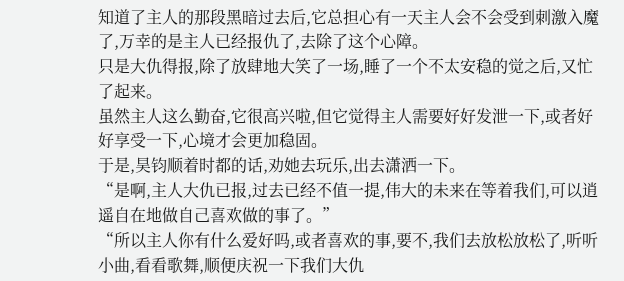知道了主人的那段黑暗过去后,它总担心有一天主人会不会受到刺激入魔了,万幸的是主人已经报仇了,去除了这个心障。
只是大仇得报,除了放肆地大笑了一场,睡了一个不太安稳的觉之后,又忙了起来。
虽然主人这么勤奋,它很高兴啦,但它觉得主人需要好好发泄一下,或者好好享受一下,心境才会更加稳固。
于是,昊钧顺着时都的话,劝她去玩乐,出去潇洒一下。
“是啊,主人大仇已报,过去已经不值一提,伟大的未来在等着我们,可以逍遥自在地做自己喜欢做的事了。”
“所以主人你有什么爱好吗,或者喜欢的事,要不,我们去放松放松了,听听小曲,看看歌舞,顺便庆祝一下我们大仇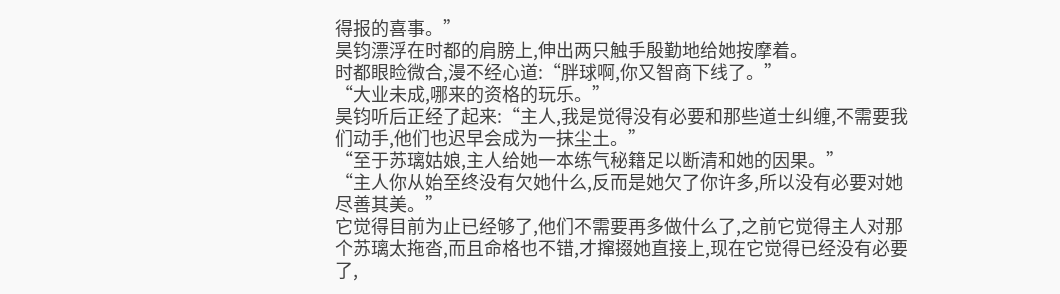得报的喜事。”
昊钧漂浮在时都的肩膀上,伸出两只触手殷勤地给她按摩着。
时都眼睑微合,漫不经心道:“胖球啊,你又智商下线了。”
“大业未成,哪来的资格的玩乐。”
昊钧听后正经了起来:“主人,我是觉得没有必要和那些道士纠缠,不需要我们动手,他们也迟早会成为一抹尘土。”
“至于苏璃姑娘,主人给她一本练气秘籍足以断清和她的因果。”
“主人你从始至终没有欠她什么,反而是她欠了你许多,所以没有必要对她尽善其美。”
它觉得目前为止已经够了,他们不需要再多做什么了,之前它觉得主人对那个苏璃太拖沓,而且命格也不错,才撺掇她直接上,现在它觉得已经没有必要了,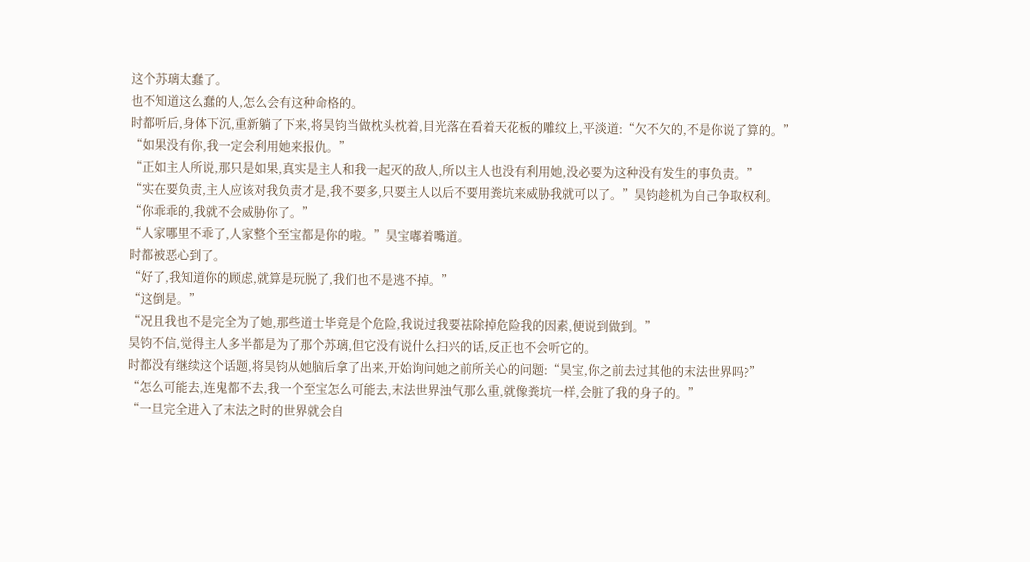这个苏璃太蠢了。
也不知道这么蠢的人,怎么会有这种命格的。
时都听后,身体下沉,重新躺了下来,将昊钧当做枕头枕着,目光落在看着天花板的雕纹上,平淡道:“欠不欠的,不是你说了算的。”
“如果没有你,我一定会利用她来报仇。”
“正如主人所说,那只是如果,真实是主人和我一起灭的敌人,所以主人也没有利用她,没必要为这种没有发生的事负责。”
“实在要负责,主人应该对我负责才是,我不要多,只要主人以后不要用粪坑来威胁我就可以了。”昊钧趁机为自己争取权利。
“你乖乖的,我就不会威胁你了。”
“人家哪里不乖了,人家整个至宝都是你的啦。”昊宝嘟着嘴道。
时都被恶心到了。
“好了,我知道你的顾虑,就算是玩脱了,我们也不是逃不掉。”
“这倒是。”
“况且我也不是完全为了她,那些道士毕竟是个危险,我说过我要祛除掉危险我的因素,便说到做到。”
昊钧不信,觉得主人多半都是为了那个苏璃,但它没有说什么扫兴的话,反正也不会听它的。
时都没有继续这个话题,将昊钧从她脑后拿了出来,开始询问她之前所关心的问题:“昊宝,你之前去过其他的末法世界吗?”
“怎么可能去,连鬼都不去,我一个至宝怎么可能去,末法世界浊气那么重,就像粪坑一样,会脏了我的身子的。”
“一旦完全进入了末法之时的世界就会自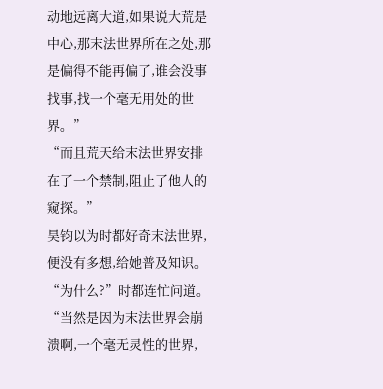动地远离大道,如果说大荒是中心,那末法世界所在之处,那是偏得不能再偏了,谁会没事找事,找一个毫无用处的世界。”
“而且荒天给末法世界安排在了一个禁制,阻止了他人的窥探。”
昊钧以为时都好奇末法世界,便没有多想,给她普及知识。
“为什么?”时都连忙问道。
“当然是因为末法世界会崩溃啊,一个毫无灵性的世界,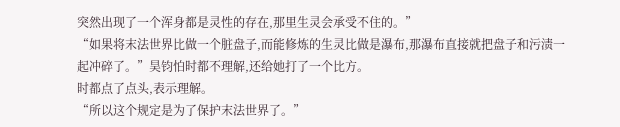突然出现了一个浑身都是灵性的存在,那里生灵会承受不住的。”
“如果将末法世界比做一个脏盘子,而能修炼的生灵比做是瀑布,那瀑布直接就把盘子和污渍一起冲碎了。”昊钧怕时都不理解,还给她打了一个比方。
时都点了点头,表示理解。
“所以这个规定是为了保护末法世界了。”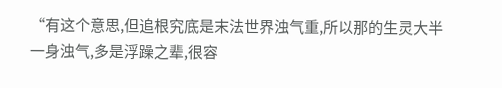“有这个意思,但追根究底是末法世界浊气重,所以那的生灵大半一身浊气,多是浮躁之辈,很容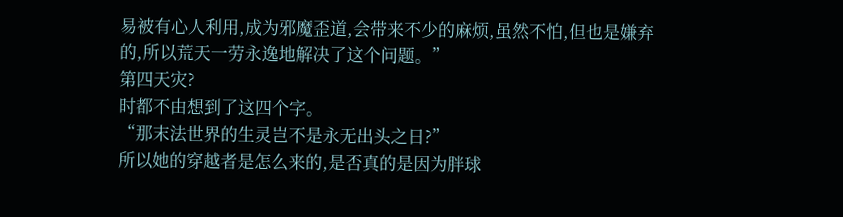易被有心人利用,成为邪魔歪道,会带来不少的麻烦,虽然不怕,但也是嫌弃的,所以荒天一劳永逸地解决了这个问题。”
第四天灾?
时都不由想到了这四个字。
“那末法世界的生灵岂不是永无出头之日?”
所以她的穿越者是怎么来的,是否真的是因为胖球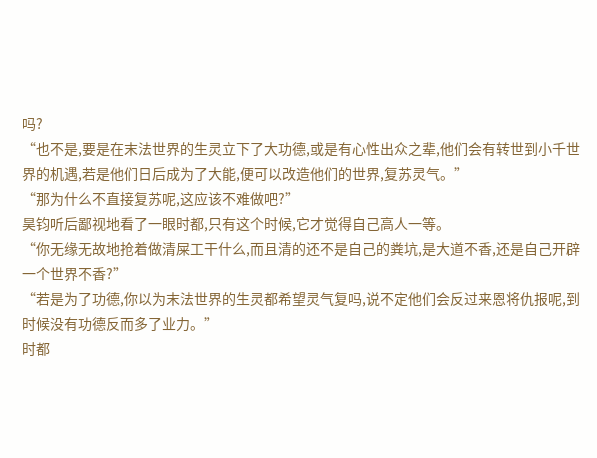吗?
“也不是,要是在末法世界的生灵立下了大功德,或是有心性出众之辈,他们会有转世到小千世界的机遇,若是他们日后成为了大能,便可以改造他们的世界,复苏灵气。”
“那为什么不直接复苏呢,这应该不难做吧?”
昊钧听后鄙视地看了一眼时都,只有这个时候,它才觉得自己高人一等。
“你无缘无故地抢着做清屎工干什么,而且清的还不是自己的粪坑,是大道不香,还是自己开辟一个世界不香?”
“若是为了功德,你以为末法世界的生灵都希望灵气复吗,说不定他们会反过来恩将仇报呢,到时候没有功德反而多了业力。”
时都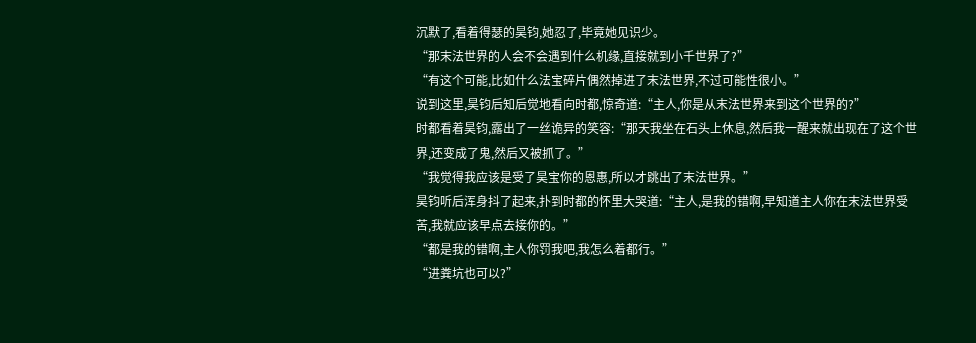沉默了,看着得瑟的昊钧,她忍了,毕竟她见识少。
“那末法世界的人会不会遇到什么机缘,直接就到小千世界了?”
“有这个可能,比如什么法宝碎片偶然掉进了末法世界,不过可能性很小。”
说到这里,昊钧后知后觉地看向时都,惊奇道:“主人,你是从末法世界来到这个世界的?”
时都看着昊钧,露出了一丝诡异的笑容:“那天我坐在石头上休息,然后我一醒来就出现在了这个世界,还变成了鬼,然后又被抓了。”
“我觉得我应该是受了昊宝你的恩惠,所以才跳出了末法世界。”
昊钧听后浑身抖了起来,扑到时都的怀里大哭道:“主人,是我的错啊,早知道主人你在末法世界受苦,我就应该早点去接你的。”
“都是我的错啊,主人你罚我吧,我怎么着都行。”
“进粪坑也可以?”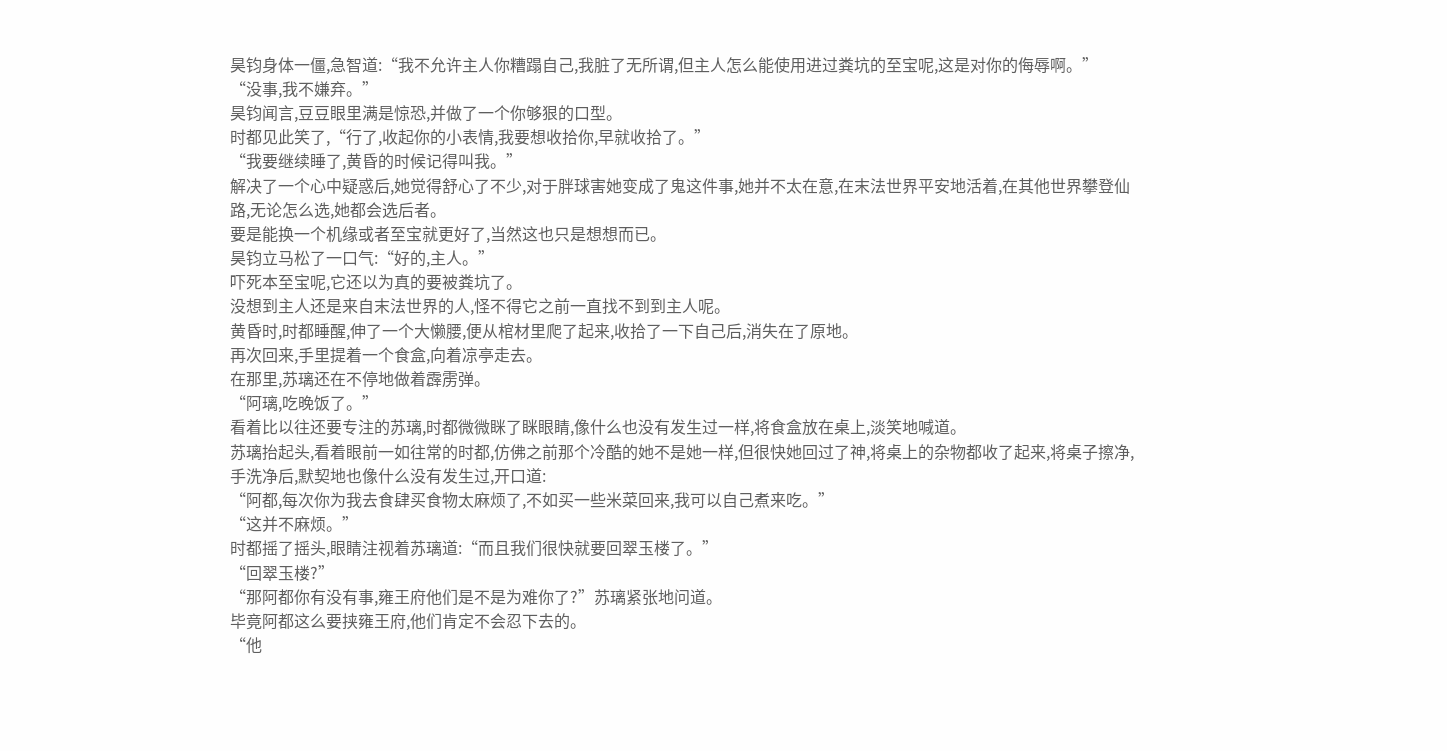昊钧身体一僵,急智道:“我不允许主人你糟蹋自己,我脏了无所谓,但主人怎么能使用进过粪坑的至宝呢,这是对你的侮辱啊。”
“没事,我不嫌弃。”
昊钧闻言,豆豆眼里满是惊恐,并做了一个你够狠的口型。
时都见此笑了,“行了,收起你的小表情,我要想收拾你,早就收拾了。”
“我要继续睡了,黄昏的时候记得叫我。”
解决了一个心中疑惑后,她觉得舒心了不少,对于胖球害她变成了鬼这件事,她并不太在意,在末法世界平安地活着,在其他世界攀登仙路,无论怎么选,她都会选后者。
要是能换一个机缘或者至宝就更好了,当然这也只是想想而已。
昊钧立马松了一口气:“好的,主人。”
吓死本至宝呢,它还以为真的要被粪坑了。
没想到主人还是来自末法世界的人,怪不得它之前一直找不到到主人呢。
黄昏时,时都睡醒,伸了一个大懒腰,便从棺材里爬了起来,收拾了一下自己后,消失在了原地。
再次回来,手里提着一个食盒,向着凉亭走去。
在那里,苏璃还在不停地做着霹雳弹。
“阿璃,吃晚饭了。”
看着比以往还要专注的苏璃,时都微微眯了眯眼睛,像什么也没有发生过一样,将食盒放在桌上,淡笑地喊道。
苏璃抬起头,看着眼前一如往常的时都,仿佛之前那个冷酷的她不是她一样,但很快她回过了神,将桌上的杂物都收了起来,将桌子擦净,手洗净后,默契地也像什么没有发生过,开口道:
“阿都,每次你为我去食肆买食物太麻烦了,不如买一些米菜回来,我可以自己煮来吃。”
“这并不麻烦。”
时都摇了摇头,眼睛注视着苏璃道:“而且我们很快就要回翠玉楼了。”
“回翠玉楼?”
“那阿都你有没有事,雍王府他们是不是为难你了?”苏璃紧张地问道。
毕竟阿都这么要挟雍王府,他们肯定不会忍下去的。
“他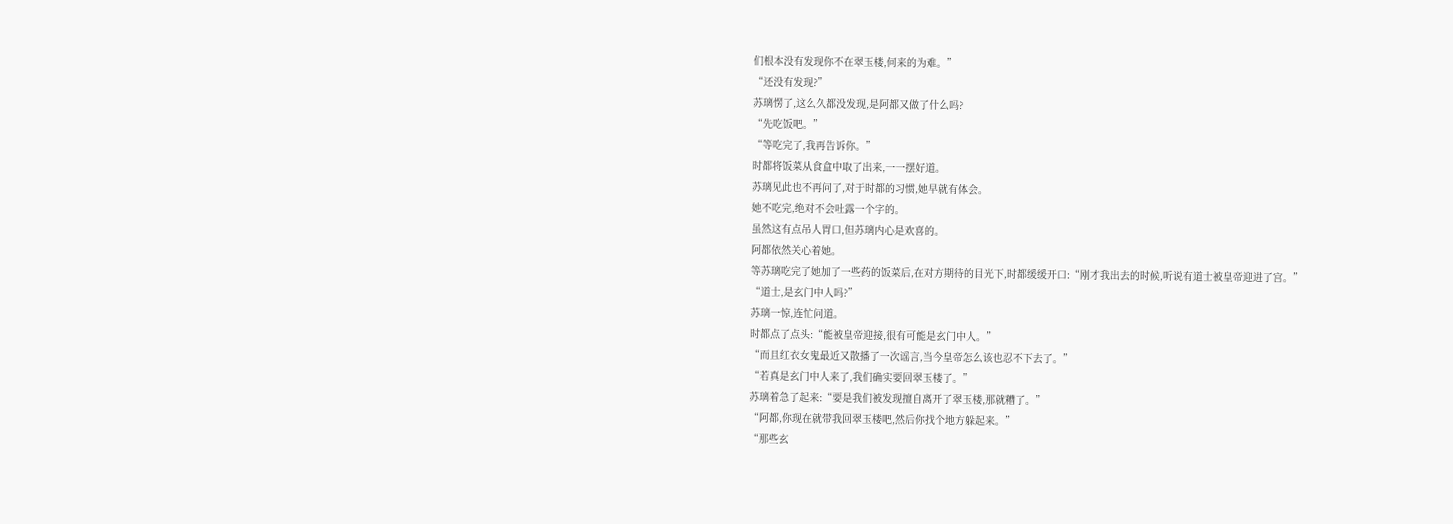们根本没有发现你不在翠玉楼,何来的为难。”
“还没有发现?”
苏璃愣了,这么久都没发现,是阿都又做了什么吗?
“先吃饭吧。”
“等吃完了,我再告诉你。”
时都将饭菜从食盒中取了出来,一一摆好道。
苏璃见此也不再问了,对于时都的习惯,她早就有体会。
她不吃完,绝对不会吐露一个字的。
虽然这有点吊人胃口,但苏璃内心是欢喜的。
阿都依然关心着她。
等苏璃吃完了她加了一些药的饭菜后,在对方期待的目光下,时都缓缓开口:“刚才我出去的时候,听说有道士被皇帝迎进了宫。”
“道士,是玄门中人吗?”
苏璃一惊,连忙问道。
时都点了点头:“能被皇帝迎接,很有可能是玄门中人。”
“而且红衣女鬼最近又散播了一次谣言,当今皇帝怎么该也忍不下去了。”
“若真是玄门中人来了,我们确实要回翠玉楼了。”
苏璃着急了起来:“要是我们被发现擅自离开了翠玉楼,那就糟了。”
“阿都,你现在就带我回翠玉楼吧,然后你找个地方躲起来。”
“那些玄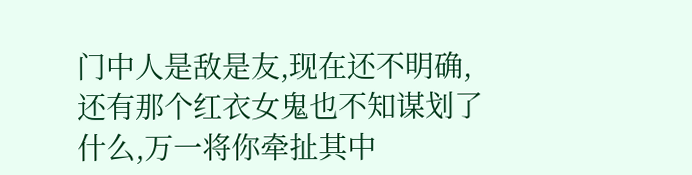门中人是敌是友,现在还不明确,还有那个红衣女鬼也不知谋划了什么,万一将你牵扯其中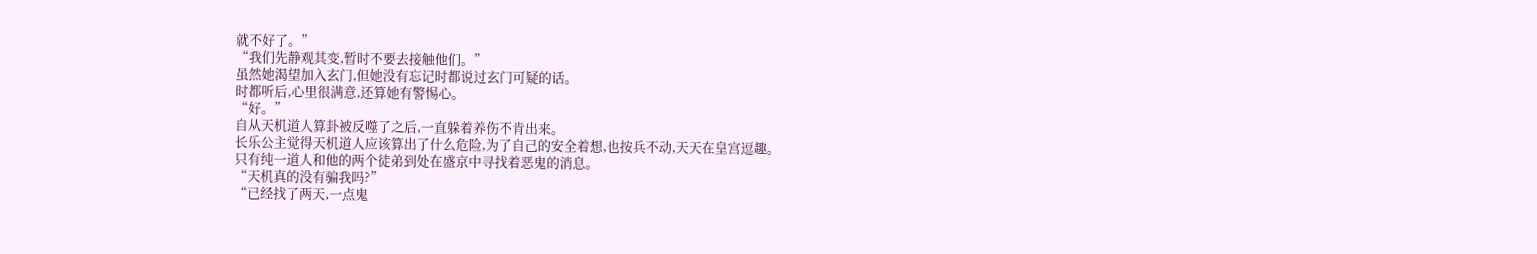就不好了。”
“我们先静观其变,暂时不要去接触他们。”
虽然她渴望加入玄门,但她没有忘记时都说过玄门可疑的话。
时都听后,心里很满意,还算她有警惕心。
“好。”
自从天机道人算卦被反噬了之后,一直躲着养伤不肯出来。
长乐公主觉得天机道人应该算出了什么危险,为了自己的安全着想,也按兵不动,天天在皇宫逗趣。
只有纯一道人和他的两个徒弟到处在盛京中寻找着恶鬼的消息。
“天机真的没有骗我吗?”
“已经找了两天,一点鬼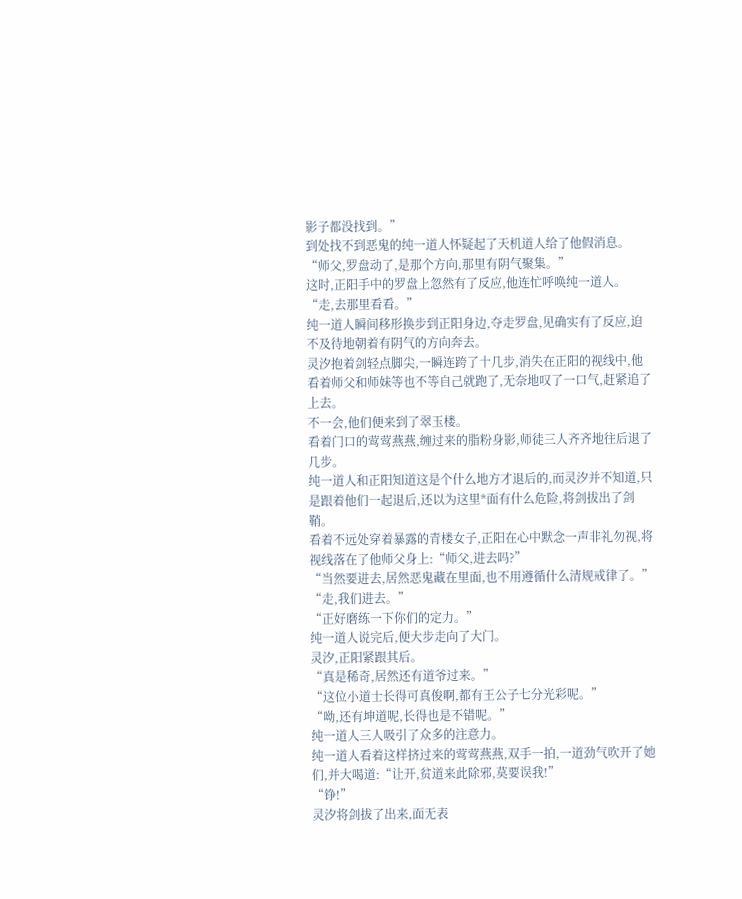影子都没找到。”
到处找不到恶鬼的纯一道人怀疑起了天机道人给了他假消息。
“师父,罗盘动了,是那个方向,那里有阴气聚集。”
这时,正阳手中的罗盘上忽然有了反应,他连忙呼唤纯一道人。
“走,去那里看看。”
纯一道人瞬间移形换步到正阳身边,夺走罗盘,见确实有了反应,迫不及待地朝着有阴气的方向奔去。
灵汐抱着剑轻点脚尖,一瞬连跨了十几步,消失在正阳的视线中,他看着师父和师妹等也不等自己就跑了,无奈地叹了一口气,赶紧追了上去。
不一会,他们便来到了翠玉楼。
看着门口的莺莺燕燕,缠过来的脂粉身影,师徒三人齐齐地往后退了几步。
纯一道人和正阳知道这是个什么地方才退后的,而灵汐并不知道,只是跟着他们一起退后,还以为这里*面有什么危险,将剑拔出了剑鞘。
看着不远处穿着暴露的青楼女子,正阳在心中默念一声非礼勿视,将视线落在了他师父身上:“师父,进去吗?”
“当然要进去,居然恶鬼藏在里面,也不用遵循什么清规戒律了。”
“走,我们进去。”
“正好磨练一下你们的定力。”
纯一道人说完后,便大步走向了大门。
灵汐,正阳紧跟其后。
“真是稀奇,居然还有道爷过来。”
“这位小道士长得可真俊啊,都有王公子七分光彩呢。”
“呦,还有坤道呢,长得也是不错呢。”
纯一道人三人吸引了众多的注意力。
纯一道人看着这样挤过来的莺莺燕燕,双手一拍,一道劲气吹开了她们,并大喝道:“让开,贫道来此除邪,莫要误我!”
“铮!”
灵汐将剑拔了出来,面无表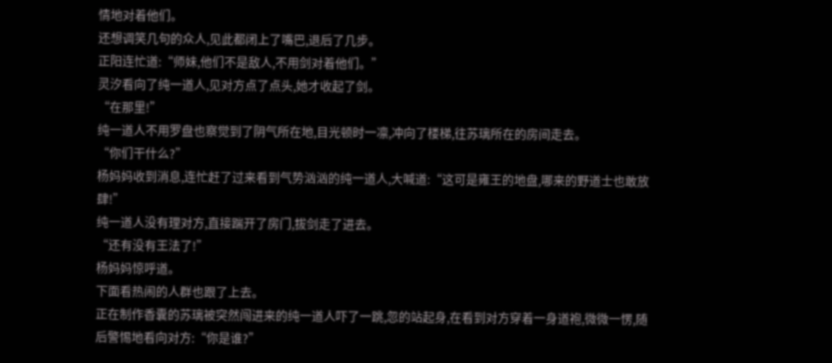情地对着他们。
还想调笑几句的众人,见此都闭上了嘴巴,退后了几步。
正阳连忙道:“师妹,他们不是敌人,不用剑对着他们。”
灵汐看向了纯一道人,见对方点了点头,她才收起了剑。
“在那里!”
纯一道人不用罗盘也察觉到了阴气所在地,目光顿时一凛,冲向了楼梯,往苏璃所在的房间走去。
“你们干什么?”
杨妈妈收到消息,连忙赶了过来看到气势汹汹的纯一道人,大喊道:“这可是雍王的地盘,哪来的野道士也敢放肆!”
纯一道人没有理对方,直接踹开了房门,拔剑走了进去。
“还有没有王法了!”
杨妈妈惊呼道。
下面看热闹的人群也跟了上去。
正在制作香囊的苏璃被突然闯进来的纯一道人吓了一跳,忽的站起身,在看到对方穿着一身道袍,微微一愣,随后警惕地看向对方:“你是谁?”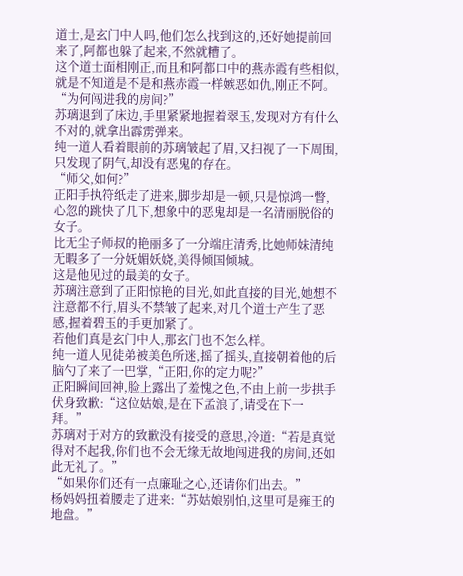道士,是玄门中人吗,他们怎么找到这的,还好她提前回来了,阿都也躲了起来,不然就糟了。
这个道士面相刚正,而且和阿都口中的燕赤霞有些相似,就是不知道是不是和燕赤霞一样嫉恶如仇,刚正不阿。
“为何闯进我的房间?”
苏璃退到了床边,手里紧紧地握着翠玉,发现对方有什么不对的,就拿出霹雳弹来。
纯一道人看着眼前的苏璃皱起了眉,又扫视了一下周围,只发现了阴气,却没有恶鬼的存在。
“师父,如何?”
正阳手执符纸走了进来,脚步却是一顿,只是惊鸿一瞥,心忽的跳快了几下,想象中的恶鬼却是一名清丽脱俗的女子。
比无尘子师叔的艳丽多了一分端庄清秀,比她师妹清纯无暇多了一分妩媚妖娆,美得倾国倾城。
这是他见过的最美的女子。
苏璃注意到了正阳惊艳的目光,如此直接的目光,她想不注意都不行,眉头不禁皱了起来,对几个道士产生了恶感,握着碧玉的手更加紧了。
若他们真是玄门中人,那玄门也不怎么样。
纯一道人见徒弟被美色所迷,摇了摇头,直接朝着他的后脑勺了来了一巴掌,“正阳,你的定力呢?”
正阳瞬间回神,脸上露出了羞愧之色,不由上前一步拱手伏身致歉:“这位姑娘,是在下孟浪了,请受在下一拜。”
苏璃对于对方的致歉没有接受的意思,冷道:“若是真觉得对不起我,你们也不会无缘无故地闯进我的房间,还如此无礼了。”
“如果你们还有一点廉耻之心,还请你们出去。”
杨妈妈扭着腰走了进来:“苏姑娘别怕,这里可是雍王的地盘。”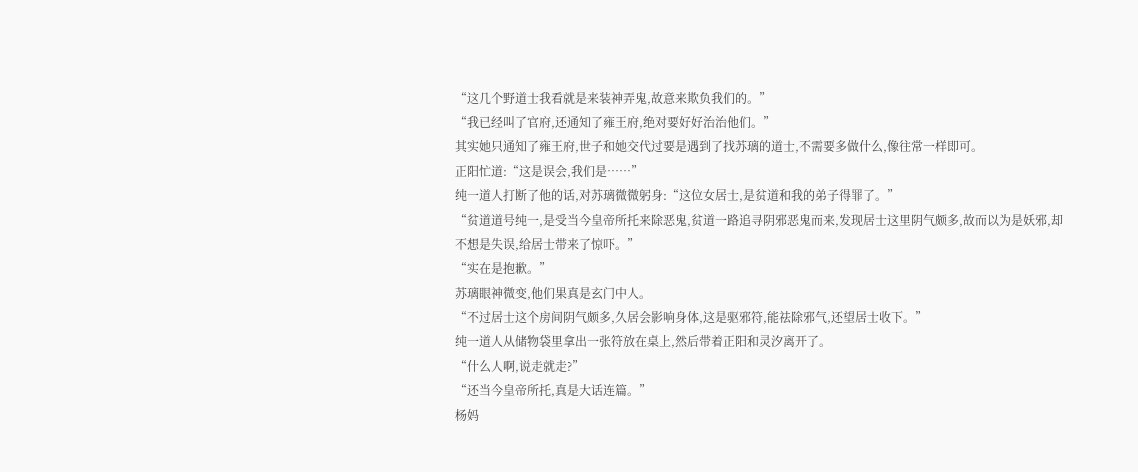“这几个野道士我看就是来装神弄鬼,故意来欺负我们的。”
“我已经叫了官府,还通知了雍王府,绝对要好好治治他们。”
其实她只通知了雍王府,世子和她交代过要是遇到了找苏璃的道士,不需要多做什么,像往常一样即可。
正阳忙道:“这是误会,我们是……”
纯一道人打断了他的话,对苏璃微微躬身:“这位女居士,是贫道和我的弟子得罪了。”
“贫道道号纯一,是受当今皇帝所托来除恶鬼,贫道一路追寻阴邪恶鬼而来,发现居士这里阴气颇多,故而以为是妖邪,却不想是失误,给居士带来了惊吓。”
“实在是抱歉。”
苏璃眼神微变,他们果真是玄门中人。
“不过居士这个房间阴气颇多,久居会影响身体,这是驱邪符,能祛除邪气,还望居士收下。”
纯一道人从储物袋里拿出一张符放在桌上,然后带着正阳和灵汐离开了。
“什么人啊,说走就走?”
“还当今皇帝所托,真是大话连篇。”
杨妈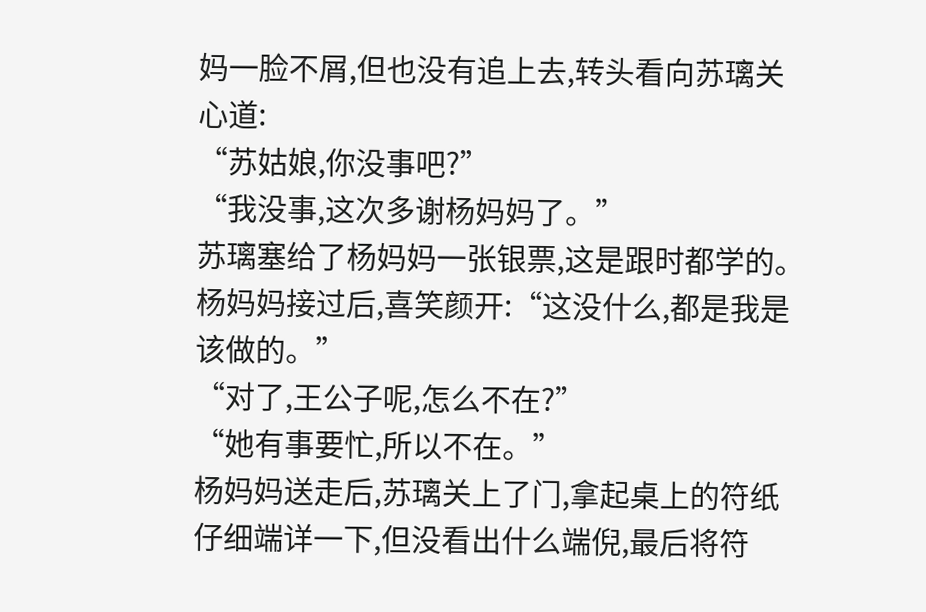妈一脸不屑,但也没有追上去,转头看向苏璃关心道:
“苏姑娘,你没事吧?”
“我没事,这次多谢杨妈妈了。”
苏璃塞给了杨妈妈一张银票,这是跟时都学的。
杨妈妈接过后,喜笑颜开:“这没什么,都是我是该做的。”
“对了,王公子呢,怎么不在?”
“她有事要忙,所以不在。”
杨妈妈送走后,苏璃关上了门,拿起桌上的符纸仔细端详一下,但没看出什么端倪,最后将符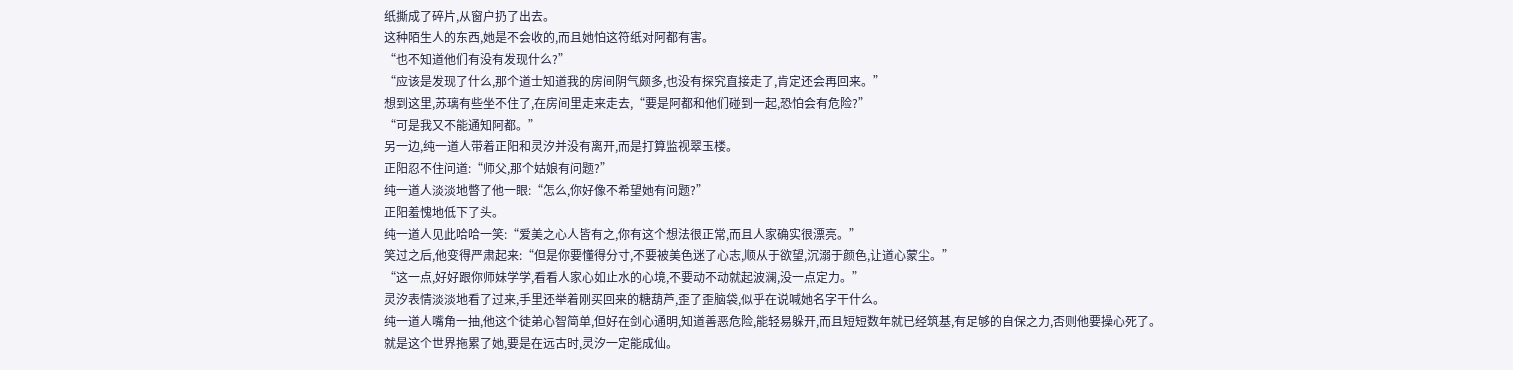纸撕成了碎片,从窗户扔了出去。
这种陌生人的东西,她是不会收的,而且她怕这符纸对阿都有害。
“也不知道他们有没有发现什么?”
“应该是发现了什么,那个道士知道我的房间阴气颇多,也没有探究直接走了,肯定还会再回来。”
想到这里,苏璃有些坐不住了,在房间里走来走去,“要是阿都和他们碰到一起,恐怕会有危险?”
“可是我又不能通知阿都。”
另一边,纯一道人带着正阳和灵汐并没有离开,而是打算监视翠玉楼。
正阳忍不住问道:“师父,那个姑娘有问题?”
纯一道人淡淡地暼了他一眼:“怎么,你好像不希望她有问题?”
正阳羞愧地低下了头。
纯一道人见此哈哈一笑:“爱美之心人皆有之,你有这个想法很正常,而且人家确实很漂亮。”
笑过之后,他变得严肃起来:“但是你要懂得分寸,不要被美色迷了心志,顺从于欲望,沉溺于颜色,让道心蒙尘。”
“这一点,好好跟你师妹学学,看看人家心如止水的心境,不要动不动就起波澜,没一点定力。”
灵汐表情淡淡地看了过来,手里还举着刚买回来的糖葫芦,歪了歪脑袋,似乎在说喊她名字干什么。
纯一道人嘴角一抽,他这个徒弟心智简单,但好在剑心通明,知道善恶危险,能轻易躲开,而且短短数年就已经筑基,有足够的自保之力,否则他要操心死了。
就是这个世界拖累了她,要是在远古时,灵汐一定能成仙。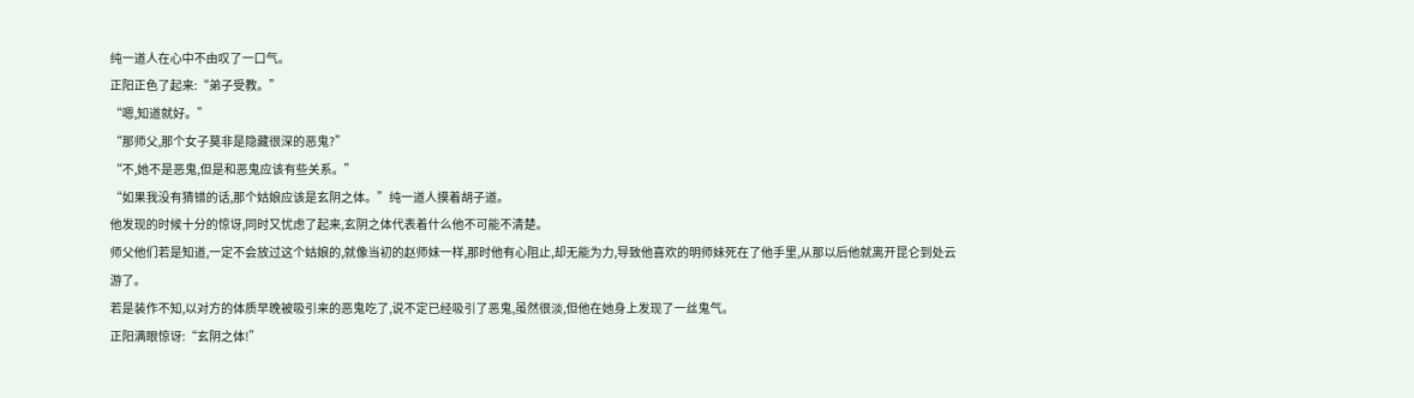纯一道人在心中不由叹了一口气。
正阳正色了起来:“弟子受教。”
“嗯,知道就好。”
“那师父,那个女子莫非是隐藏很深的恶鬼?”
“不,她不是恶鬼,但是和恶鬼应该有些关系。”
“如果我没有猜错的话,那个姑娘应该是玄阴之体。”纯一道人摸着胡子道。
他发现的时候十分的惊讶,同时又忧虑了起来,玄阴之体代表着什么他不可能不清楚。
师父他们若是知道,一定不会放过这个姑娘的,就像当初的赵师妹一样,那时他有心阻止,却无能为力,导致他喜欢的明师妹死在了他手里,从那以后他就离开昆仑到处云游了。
若是装作不知,以对方的体质早晚被吸引来的恶鬼吃了,说不定已经吸引了恶鬼,虽然很淡,但他在她身上发现了一丝鬼气。
正阳满眼惊讶:“玄阴之体!”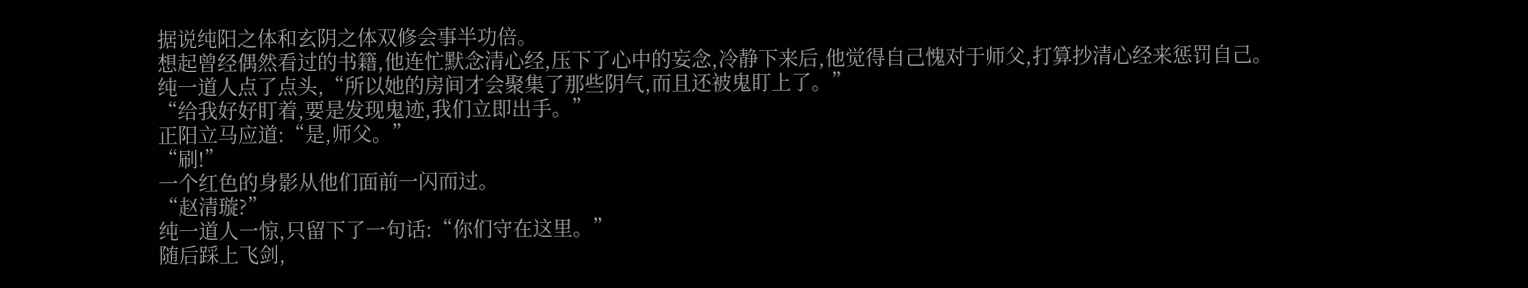据说纯阳之体和玄阴之体双修会事半功倍。
想起曾经偶然看过的书籍,他连忙默念清心经,压下了心中的妄念,冷静下来后,他觉得自己愧对于师父,打算抄清心经来惩罚自己。
纯一道人点了点头,“所以她的房间才会聚集了那些阴气,而且还被鬼盯上了。”
“给我好好盯着,要是发现鬼迹,我们立即出手。”
正阳立马应道:“是,师父。”
“刷!”
一个红色的身影从他们面前一闪而过。
“赵清璇?”
纯一道人一惊,只留下了一句话:“你们守在这里。”
随后踩上飞剑,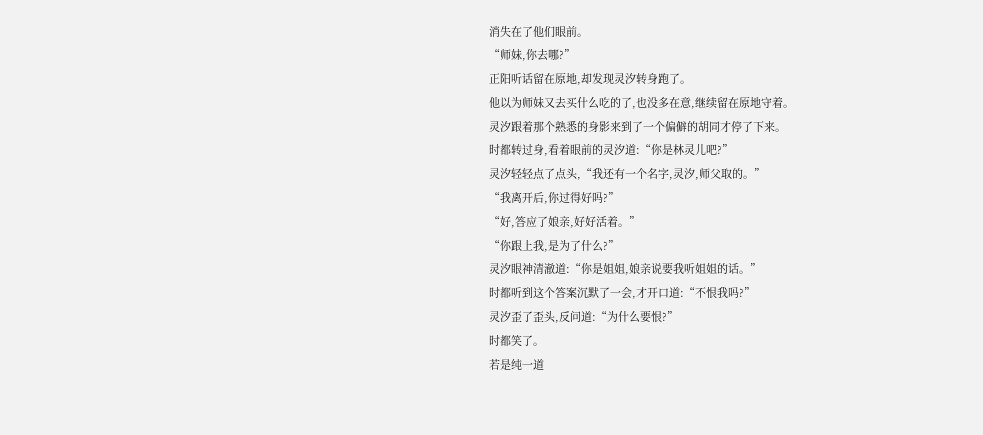消失在了他们眼前。
“师妹,你去哪?”
正阳听话留在原地,却发现灵汐转身跑了。
他以为师妹又去买什么吃的了,也没多在意,继续留在原地守着。
灵汐跟着那个熟悉的身影来到了一个偏僻的胡同才停了下来。
时都转过身,看着眼前的灵汐道:“你是林灵儿吧?”
灵汐轻轻点了点头,“我还有一个名字,灵汐,师父取的。”
“我离开后,你过得好吗?”
“好,答应了娘亲,好好活着。”
“你跟上我,是为了什么?”
灵汐眼神清澈道:“你是姐姐,娘亲说要我听姐姐的话。”
时都听到这个答案沉默了一会,才开口道:“不恨我吗?”
灵汐歪了歪头,反问道:“为什么要恨?”
时都笑了。
若是纯一道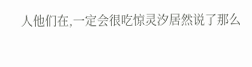人他们在,一定会很吃惊灵汐居然说了那么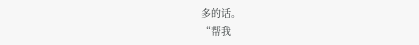多的话。
“帮我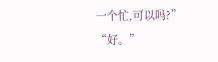一个忙,可以吗?”
“好。”